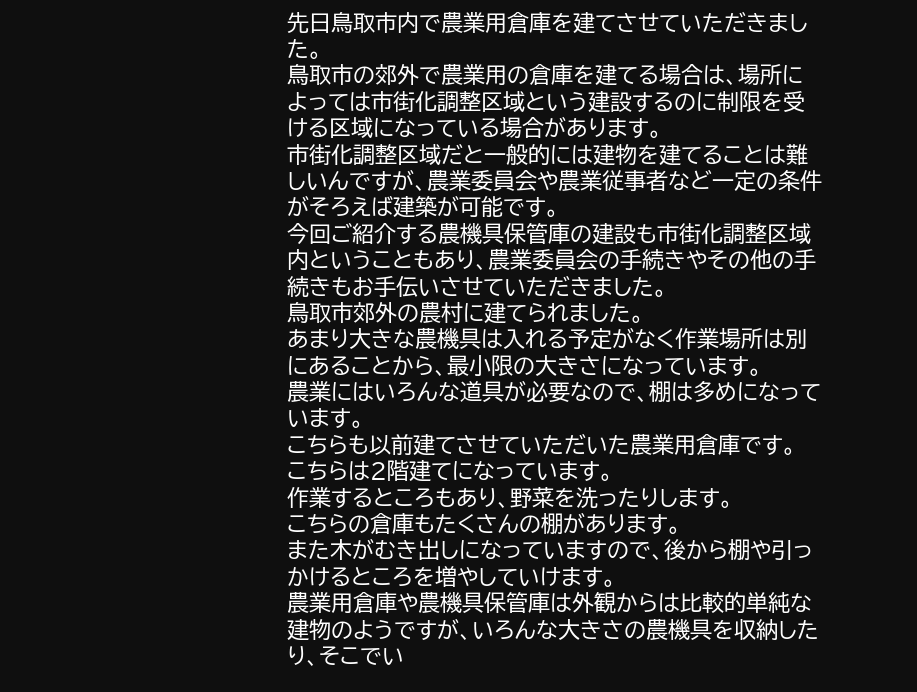先日鳥取市内で農業用倉庫を建てさせていただきました。
鳥取市の郊外で農業用の倉庫を建てる場合は、場所によっては市街化調整区域という建設するのに制限を受ける区域になっている場合があります。
市街化調整区域だと一般的には建物を建てることは難しいんですが、農業委員会や農業従事者など一定の条件がそろえば建築が可能です。
今回ご紹介する農機具保管庫の建設も市街化調整区域内ということもあり、農業委員会の手続きやその他の手続きもお手伝いさせていただきました。
鳥取市郊外の農村に建てられました。
あまり大きな農機具は入れる予定がなく作業場所は別にあることから、最小限の大きさになっています。
農業にはいろんな道具が必要なので、棚は多めになっています。
こちらも以前建てさせていただいた農業用倉庫です。
こちらは2階建てになっています。
作業するところもあり、野菜を洗ったりします。
こちらの倉庫もたくさんの棚があります。
また木がむき出しになっていますので、後から棚や引っかけるところを増やしていけます。
農業用倉庫や農機具保管庫は外観からは比較的単純な建物のようですが、いろんな大きさの農機具を収納したり、そこでい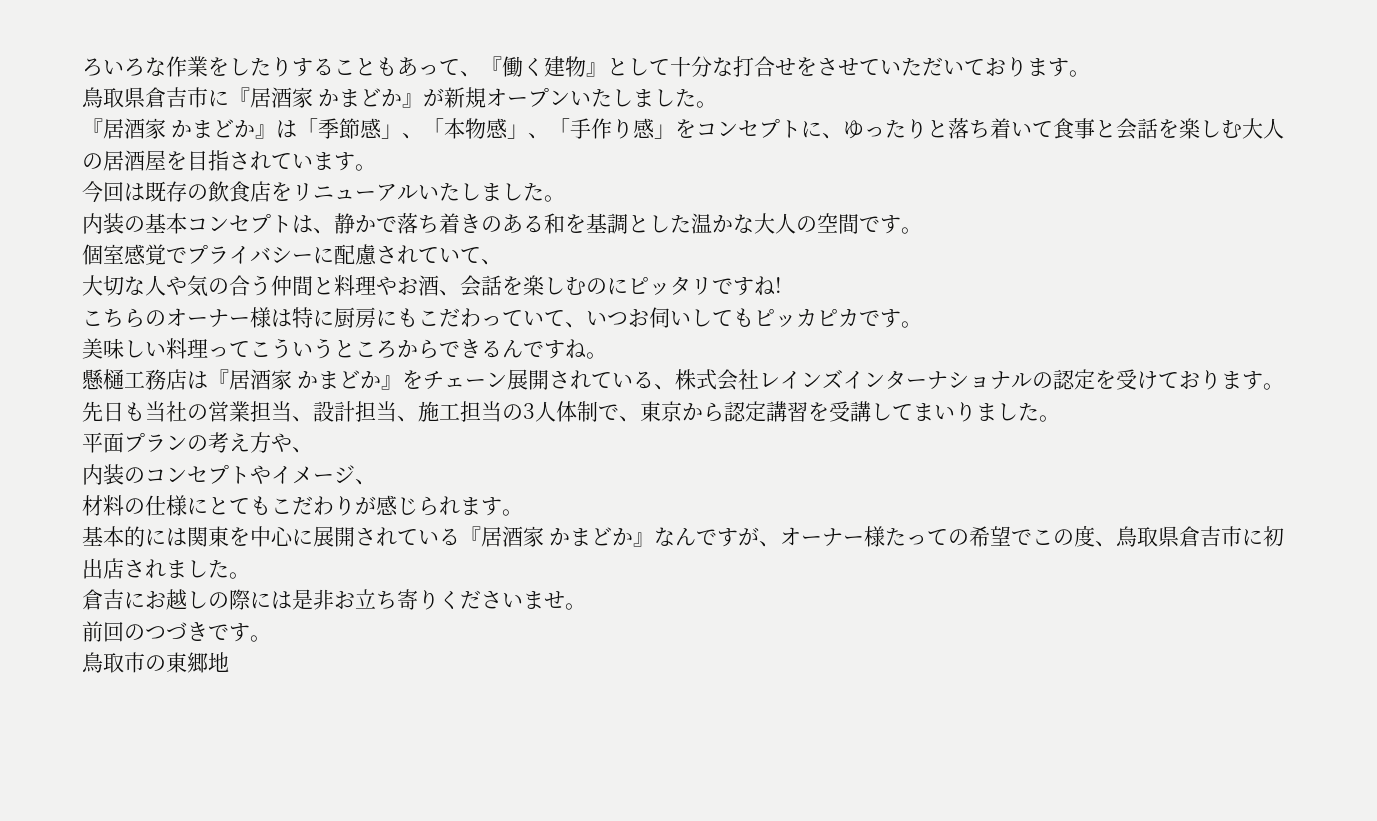ろいろな作業をしたりすることもあって、『働く建物』として十分な打合せをさせていただいております。
鳥取県倉吉市に『居酒家 かまどか』が新規オープンいたしました。
『居酒家 かまどか』は「季節感」、「本物感」、「手作り感」をコンセプトに、ゆったりと落ち着いて食事と会話を楽しむ大人の居酒屋を目指されています。
今回は既存の飲食店をリニューアルいたしました。
内装の基本コンセプトは、静かで落ち着きのある和を基調とした温かな大人の空間です。
個室感覚でプライバシーに配慮されていて、
大切な人や気の合う仲間と料理やお酒、会話を楽しむのにピッタリですね!
こちらのオーナー様は特に厨房にもこだわっていて、いつお伺いしてもピッカピカです。
美味しい料理ってこういうところからできるんですね。
懸樋工務店は『居酒家 かまどか』をチェーン展開されている、株式会社レインズインターナショナルの認定を受けております。
先日も当社の営業担当、設計担当、施工担当の3人体制で、東京から認定講習を受講してまいりました。
平面プランの考え方や、
内装のコンセプトやイメージ、
材料の仕様にとてもこだわりが感じられます。
基本的には関東を中心に展開されている『居酒家 かまどか』なんですが、オーナー様たっての希望でこの度、鳥取県倉吉市に初出店されました。
倉吉にお越しの際には是非お立ち寄りくださいませ。
前回のつづきです。
鳥取市の東郷地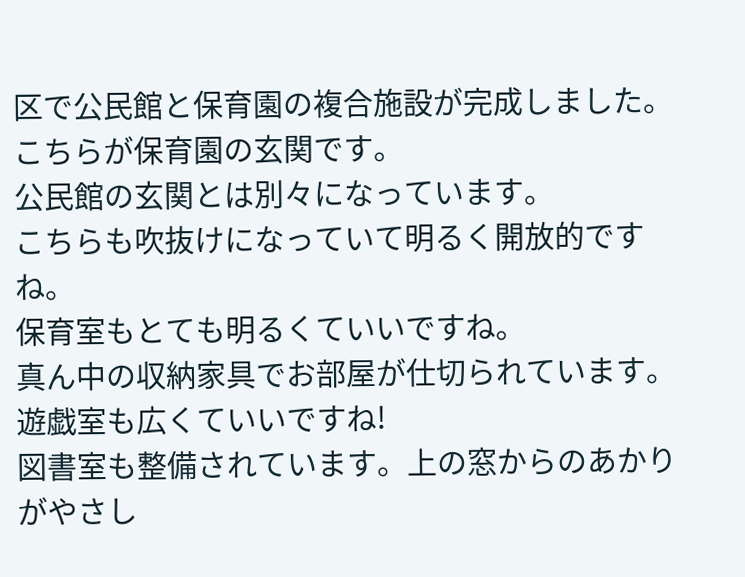区で公民館と保育園の複合施設が完成しました。
こちらが保育園の玄関です。
公民館の玄関とは別々になっています。
こちらも吹抜けになっていて明るく開放的ですね。
保育室もとても明るくていいですね。
真ん中の収納家具でお部屋が仕切られています。
遊戯室も広くていいですね!
図書室も整備されています。上の窓からのあかりがやさし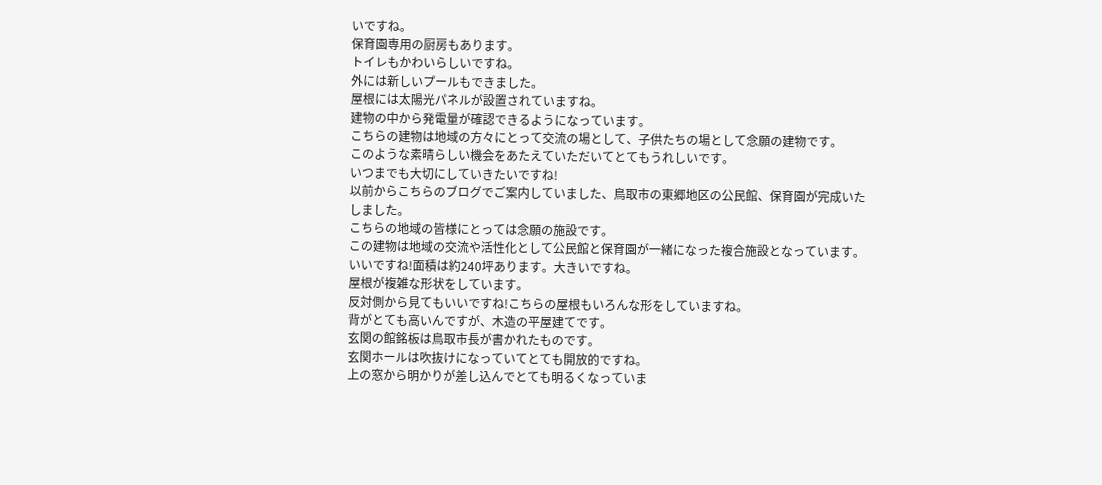いですね。
保育園専用の厨房もあります。
トイレもかわいらしいですね。
外には新しいプールもできました。
屋根には太陽光パネルが設置されていますね。
建物の中から発電量が確認できるようになっています。
こちらの建物は地域の方々にとって交流の場として、子供たちの場として念願の建物です。
このような素晴らしい機会をあたえていただいてとてもうれしいです。
いつまでも大切にしていきたいですね!
以前からこちらのブログでご案内していました、鳥取市の東郷地区の公民館、保育園が完成いたしました。
こちらの地域の皆様にとっては念願の施設です。
この建物は地域の交流や活性化として公民館と保育園が一緒になった複合施設となっています。
いいですね!面積は約240坪あります。大きいですね。
屋根が複雑な形状をしています。
反対側から見てもいいですね!こちらの屋根もいろんな形をしていますね。
背がとても高いんですが、木造の平屋建てです。
玄関の館銘板は鳥取市長が書かれたものです。
玄関ホールは吹抜けになっていてとても開放的ですね。
上の窓から明かりが差し込んでとても明るくなっていま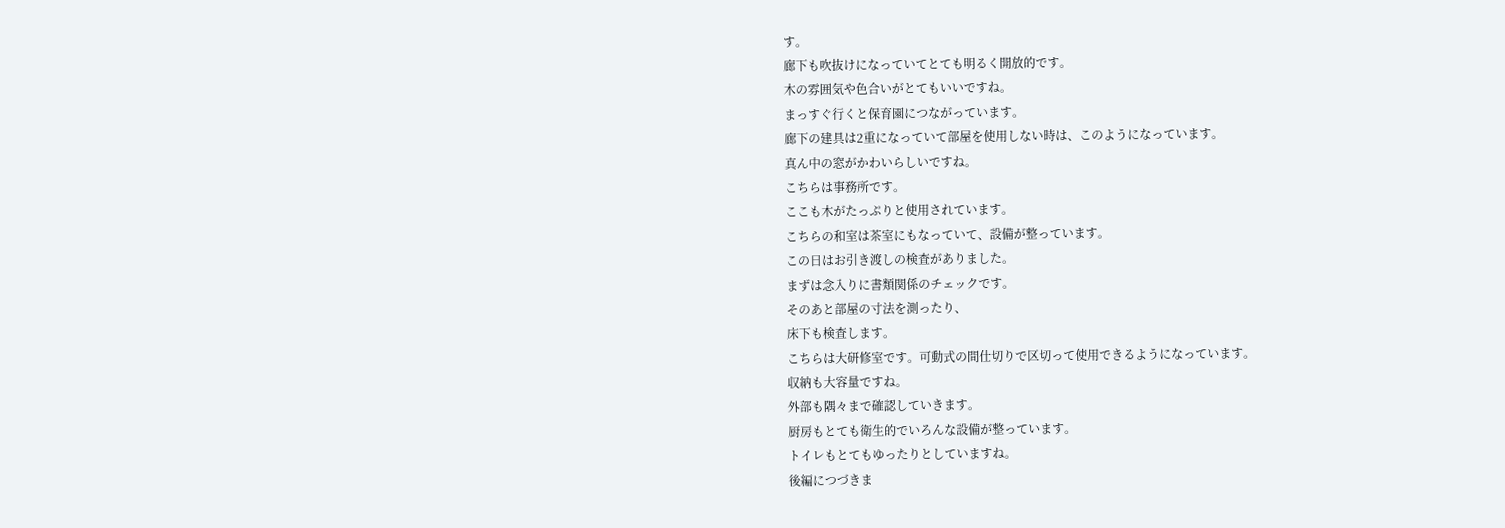す。
廊下も吹抜けになっていてとても明るく開放的です。
木の雰囲気や色合いがとてもいいですね。
まっすぐ行くと保育園につながっています。
廊下の建具は2重になっていて部屋を使用しない時は、このようになっています。
真ん中の窓がかわいらしいですね。
こちらは事務所です。
ここも木がたっぷりと使用されています。
こちらの和室は茶室にもなっていて、設備が整っています。
この日はお引き渡しの検査がありました。
まずは念入りに書類関係のチェックです。
そのあと部屋の寸法を測ったり、
床下も検査します。
こちらは大研修室です。可動式の間仕切りで区切って使用できるようになっています。
収納も大容量ですね。
外部も隅々まで確認していきます。
厨房もとても衛生的でいろんな設備が整っています。
トイレもとてもゆったりとしていますね。
後編につづきま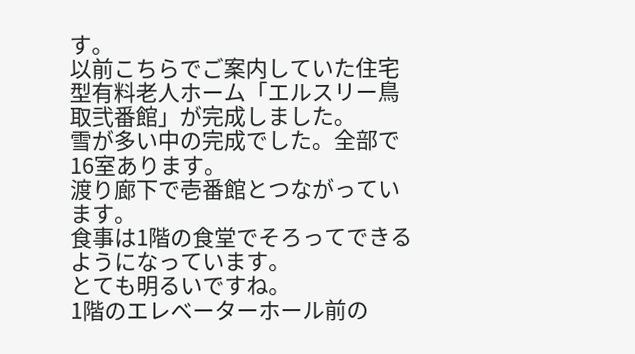す。
以前こちらでご案内していた住宅型有料老人ホーム「エルスリー鳥取弐番館」が完成しました。
雪が多い中の完成でした。全部で16室あります。
渡り廊下で壱番館とつながっています。
食事は1階の食堂でそろってできるようになっています。
とても明るいですね。
1階のエレベーターホール前の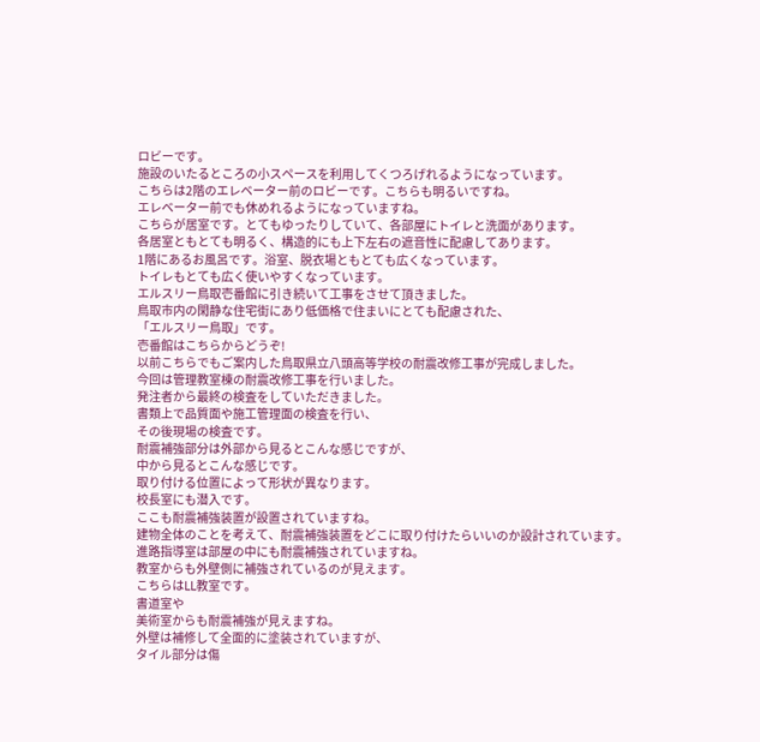ロビーです。
施設のいたるところの小スペースを利用してくつろげれるようになっています。
こちらは2階のエレベーター前のロビーです。こちらも明るいですね。
エレベーター前でも休めれるようになっていますね。
こちらが居室です。とてもゆったりしていて、各部屋にトイレと洗面があります。
各居室ともとても明るく、構造的にも上下左右の遮音性に配慮してあります。
1階にあるお風呂です。浴室、脱衣場ともとても広くなっています。
トイレもとても広く使いやすくなっています。
エルスリー鳥取壱番館に引き続いて工事をさせて頂きました。
鳥取市内の閑静な住宅街にあり低価格で住まいにとても配慮された、
「エルスリー鳥取」です。
壱番館はこちらからどうぞ!
以前こちらでもご案内した鳥取県立八頭高等学校の耐震改修工事が完成しました。
今回は管理教室棟の耐震改修工事を行いました。
発注者から最終の検査をしていただきました。
書類上で品質面や施工管理面の検査を行い、
その後現場の検査です。
耐震補強部分は外部から見るとこんな感じですが、
中から見るとこんな感じです。
取り付ける位置によって形状が異なります。
校長室にも潜入です。
ここも耐震補強装置が設置されていますね。
建物全体のことを考えて、耐震補強装置をどこに取り付けたらいいのか設計されています。
進路指導室は部屋の中にも耐震補強されていますね。
教室からも外壁側に補強されているのが見えます。
こちらはLL教室です。
書道室や
美術室からも耐震補強が見えますね。
外壁は補修して全面的に塗装されていますが、
タイル部分は傷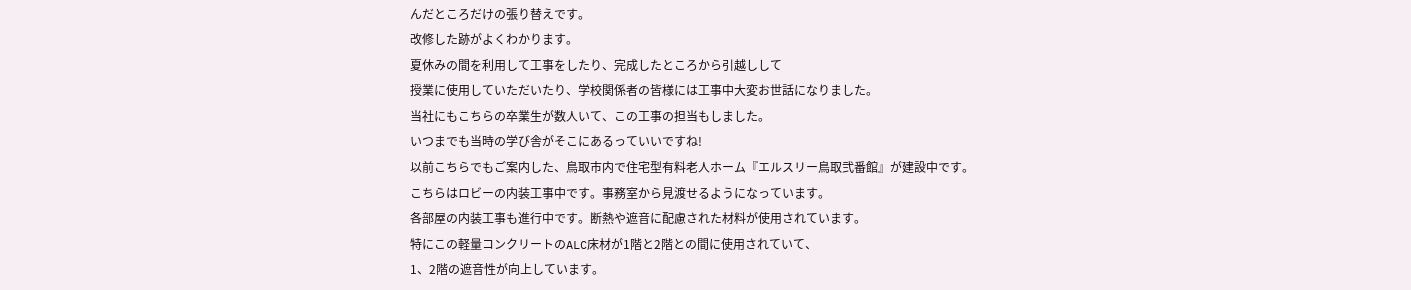んだところだけの張り替えです。
改修した跡がよくわかります。
夏休みの間を利用して工事をしたり、完成したところから引越しして
授業に使用していただいたり、学校関係者の皆様には工事中大変お世話になりました。
当社にもこちらの卒業生が数人いて、この工事の担当もしました。
いつまでも当時の学び舎がそこにあるっていいですね!
以前こちらでもご案内した、鳥取市内で住宅型有料老人ホーム『エルスリー鳥取弐番館』が建設中です。
こちらはロビーの内装工事中です。事務室から見渡せるようになっています。
各部屋の内装工事も進行中です。断熱や遮音に配慮された材料が使用されています。
特にこの軽量コンクリートのALC床材が1階と2階との間に使用されていて、
1、2階の遮音性が向上しています。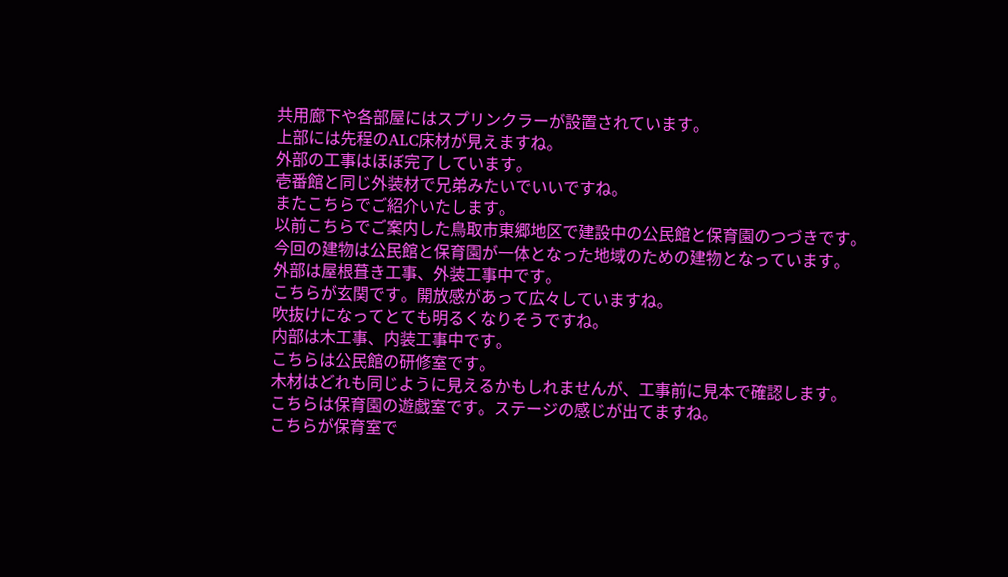共用廊下や各部屋にはスプリンクラーが設置されています。
上部には先程のALC床材が見えますね。
外部の工事はほぼ完了しています。
壱番館と同じ外装材で兄弟みたいでいいですね。
またこちらでご紹介いたします。
以前こちらでご案内した鳥取市東郷地区で建設中の公民館と保育園のつづきです。
今回の建物は公民館と保育園が一体となった地域のための建物となっています。
外部は屋根葺き工事、外装工事中です。
こちらが玄関です。開放感があって広々していますね。
吹抜けになってとても明るくなりそうですね。
内部は木工事、内装工事中です。
こちらは公民館の研修室です。
木材はどれも同じように見えるかもしれませんが、工事前に見本で確認します。
こちらは保育園の遊戯室です。ステージの感じが出てますね。
こちらが保育室で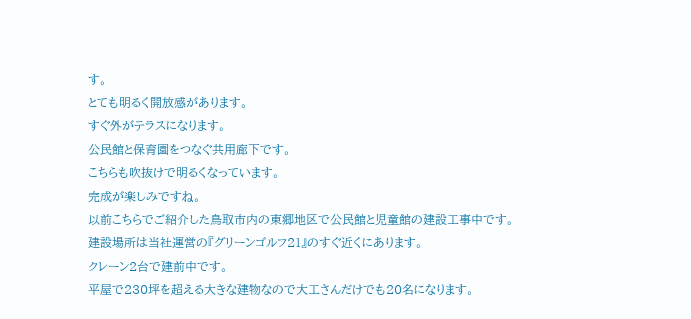す。
とても明るく開放感があります。
すぐ外がテラスになります。
公民館と保育園をつなぐ共用廊下です。
こちらも吹抜けで明るくなっています。
完成が楽しみですね。
以前こちらでご紹介した鳥取市内の東郷地区で公民館と児童館の建設工事中です。
建設場所は当社運営の『グリーンゴルフ21』のすぐ近くにあります。
クレーン2台で建前中です。
平屋で230坪を超える大きな建物なので大工さんだけでも20名になります。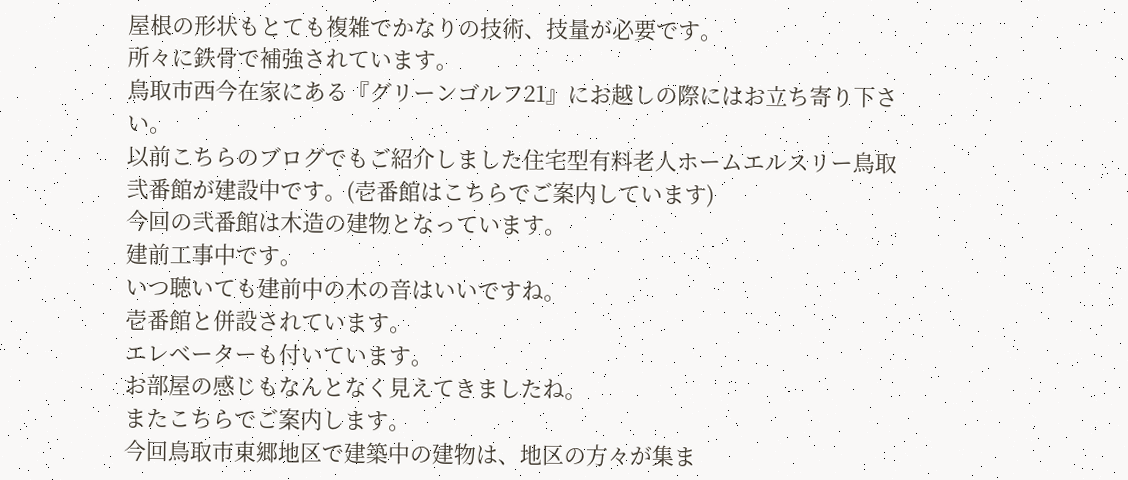屋根の形状もとても複雑でかなりの技術、技量が必要です。
所々に鉄骨で補強されています。
鳥取市西今在家にある『グリーンゴルフ21』にお越しの際にはお立ち寄り下さい。
以前こちらのブログでもご紹介しました住宅型有料老人ホームエルスリー鳥取弐番館が建設中です。(壱番館はこちらでご案内しています)
今回の弐番館は木造の建物となっています。
建前工事中です。
いつ聴いても建前中の木の音はいいですね。
壱番館と併設されています。
エレベーターも付いています。
お部屋の感じもなんとなく見えてきましたね。
またこちらでご案内します。
今回鳥取市東郷地区で建築中の建物は、地区の方々が集ま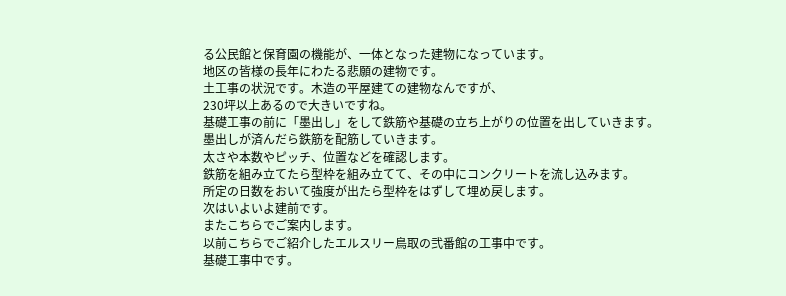る公民館と保育園の機能が、一体となった建物になっています。
地区の皆様の長年にわたる悲願の建物です。
土工事の状況です。木造の平屋建ての建物なんですが、
230坪以上あるので大きいですね。
基礎工事の前に「墨出し」をして鉄筋や基礎の立ち上がりの位置を出していきます。
墨出しが済んだら鉄筋を配筋していきます。
太さや本数やピッチ、位置などを確認します。
鉄筋を組み立てたら型枠を組み立てて、その中にコンクリートを流し込みます。
所定の日数をおいて強度が出たら型枠をはずして埋め戻します。
次はいよいよ建前です。
またこちらでご案内します。
以前こちらでご紹介したエルスリー鳥取の弐番館の工事中です。
基礎工事中です。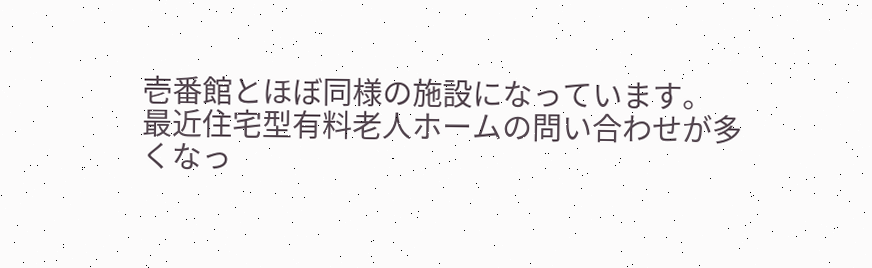壱番館とほぼ同様の施設になっています。
最近住宅型有料老人ホームの問い合わせが多くなっ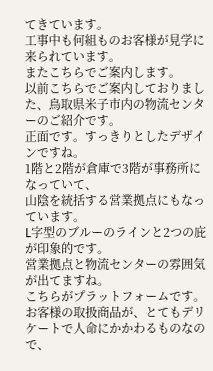てきています。
工事中も何組ものお客様が見学に来られています。
またこちらでご案内します。
以前こちらでご案内しておりました、鳥取県米子市内の物流センターのご紹介です。
正面です。すっきりとしたデザインですね。
1階と2階が倉庫で3階が事務所になっていて、
山陰を統括する営業拠点にもなっています。
L字型のブルーのラインと2つの庇が印象的です。
営業拠点と物流センターの雰囲気が出てますね。
こちらがプラットフォームです。
お客様の取扱商品が、とてもデリケートで人命にかかわるものなので、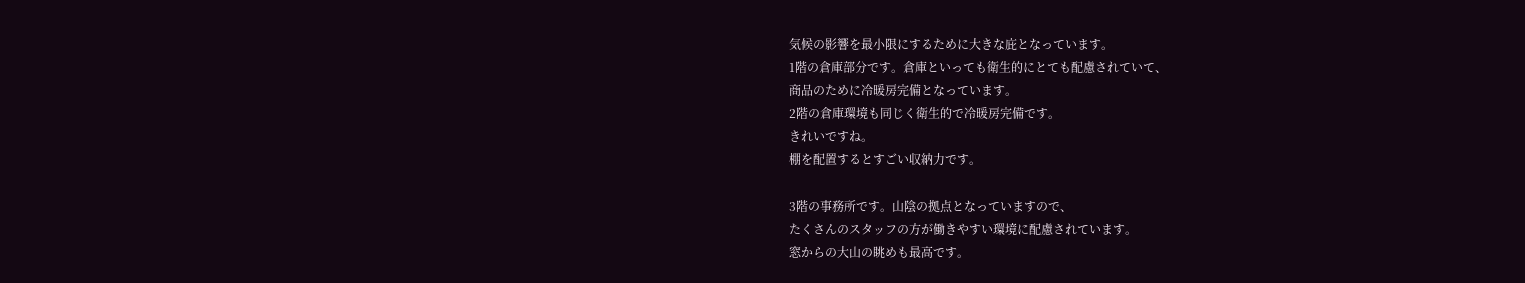気候の影響を最小限にするために大きな庇となっています。
1階の倉庫部分です。倉庫といっても衛生的にとても配慮されていて、
商品のために冷暖房完備となっています。
2階の倉庫環境も同じく衛生的で冷暖房完備です。
きれいですね。
棚を配置するとすごい収納力です。

3階の事務所です。山陰の拠点となっていますので、
たくさんのスタッフの方が働きやすい環境に配慮されています。
窓からの大山の眺めも最高です。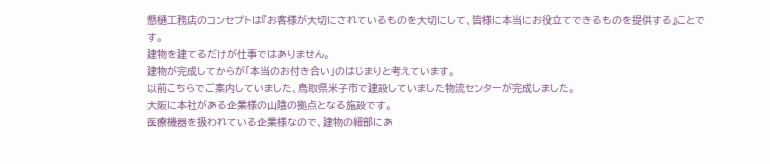懸樋工務店のコンセプトは『お客様が大切にされているものを大切にして、皆様に本当にお役立てできるものを提供する』ことです。
建物を建てるだけが仕事ではありません。
建物が完成してからが「本当のお付き合い」のはじまりと考えています。
以前こちらでご案内していました、鳥取県米子市で建設していました物流センターが完成しました。
大阪に本社がある企業様の山陰の拠点となる施設です。
医療機器を扱われている企業様なので、建物の細部にあ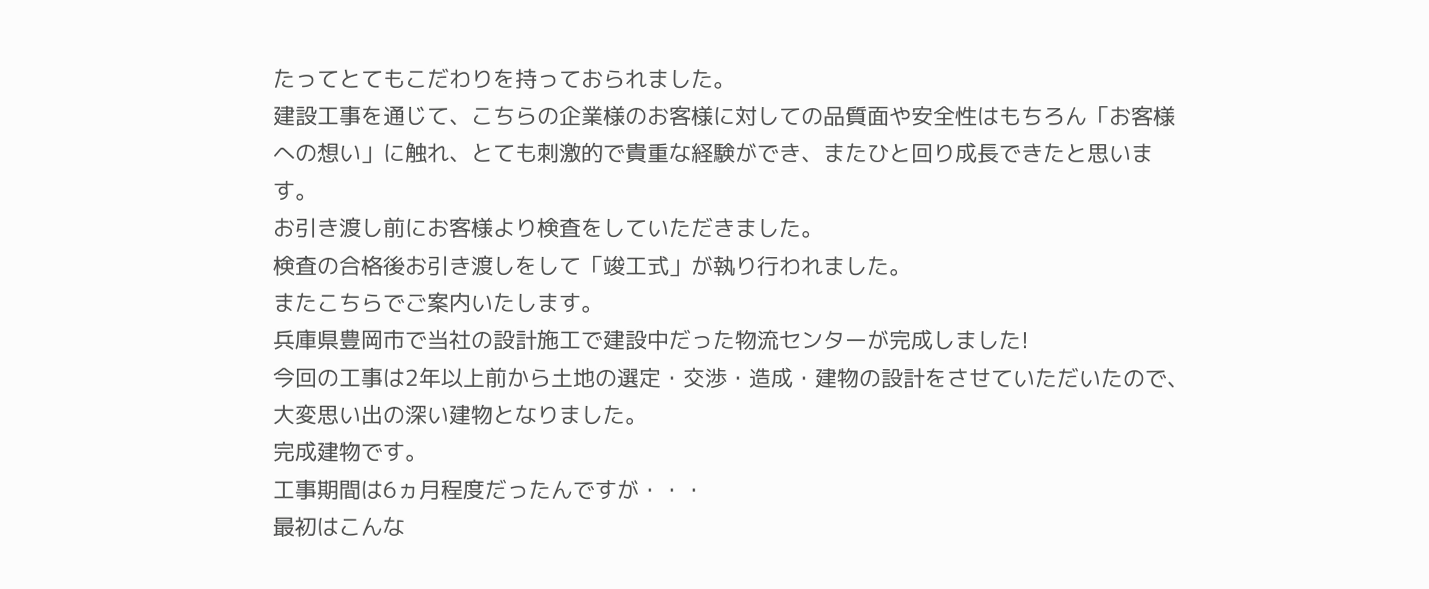たってとてもこだわりを持っておられました。
建設工事を通じて、こちらの企業様のお客様に対しての品質面や安全性はもちろん「お客様への想い」に触れ、とても刺激的で貴重な経験ができ、またひと回り成長できたと思います。
お引き渡し前にお客様より検査をしていただきました。
検査の合格後お引き渡しをして「竣工式」が執り行われました。
またこちらでご案内いたします。
兵庫県豊岡市で当社の設計施工で建設中だった物流センターが完成しました!
今回の工事は2年以上前から土地の選定・交渉・造成・建物の設計をさせていただいたので、大変思い出の深い建物となりました。
完成建物です。
工事期間は6ヵ月程度だったんですが・・・
最初はこんな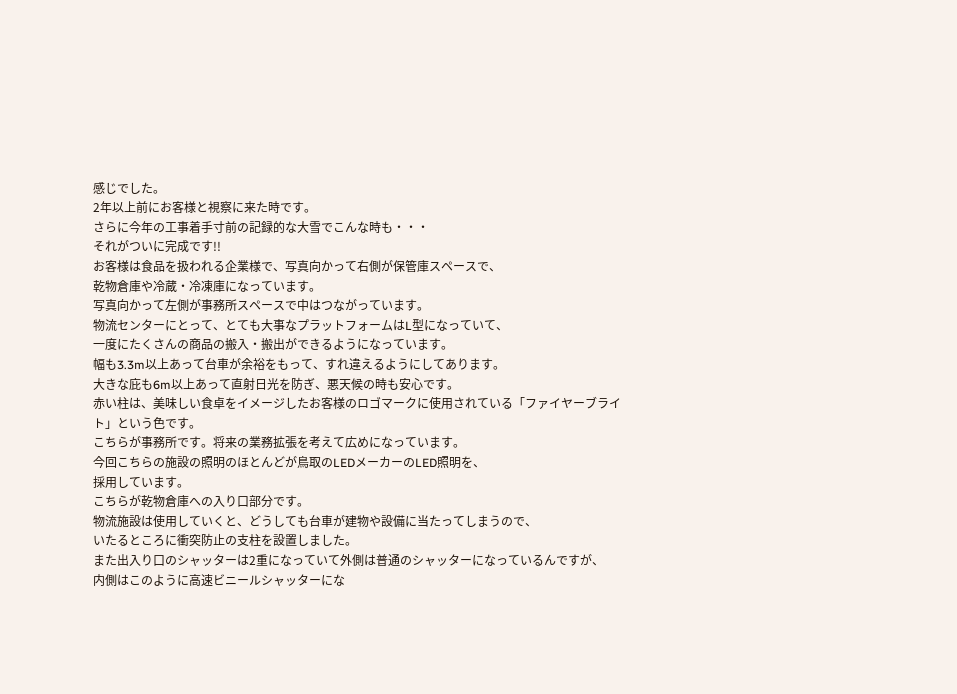感じでした。
2年以上前にお客様と視察に来た時です。
さらに今年の工事着手寸前の記録的な大雪でこんな時も・・・
それがついに完成です!!
お客様は食品を扱われる企業様で、写真向かって右側が保管庫スペースで、
乾物倉庫や冷蔵・冷凍庫になっています。
写真向かって左側が事務所スペースで中はつながっています。
物流センターにとって、とても大事なプラットフォームはL型になっていて、
一度にたくさんの商品の搬入・搬出ができるようになっています。
幅も3.3m以上あって台車が余裕をもって、すれ違えるようにしてあります。
大きな庇も6m以上あって直射日光を防ぎ、悪天候の時も安心です。
赤い柱は、美味しい食卓をイメージしたお客様のロゴマークに使用されている「ファイヤーブライト」という色です。
こちらが事務所です。将来の業務拡張を考えて広めになっています。
今回こちらの施設の照明のほとんどが鳥取のLEDメーカーのLED照明を、
採用しています。
こちらが乾物倉庫への入り口部分です。
物流施設は使用していくと、どうしても台車が建物や設備に当たってしまうので、
いたるところに衝突防止の支柱を設置しました。
また出入り口のシャッターは2重になっていて外側は普通のシャッターになっているんですが、
内側はこのように高速ビニールシャッターにな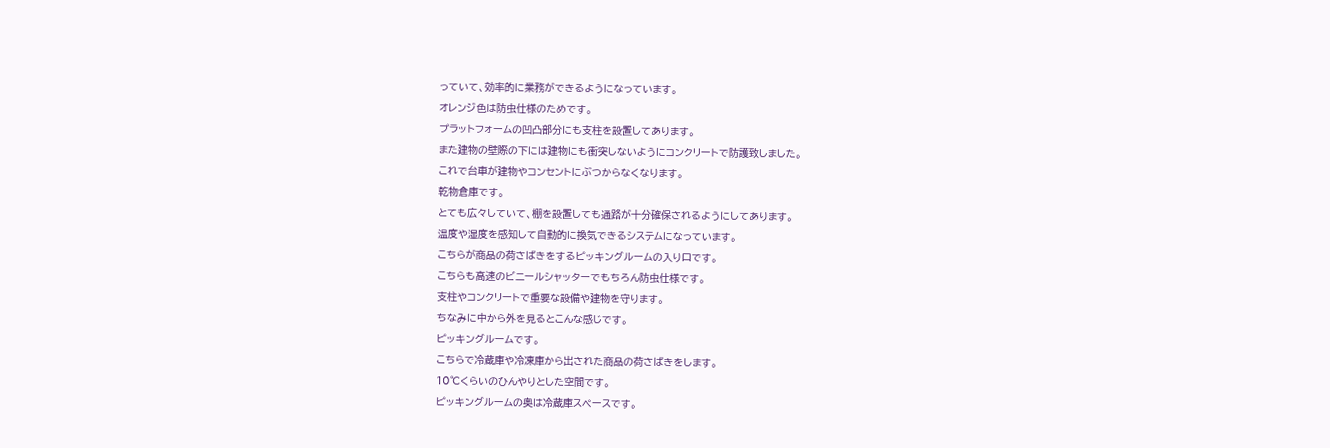っていて、効率的に業務ができるようになっています。
オレンジ色は防虫仕様のためです。
プラットフォームの凹凸部分にも支柱を設置してあります。
また建物の壁際の下には建物にも衝突しないようにコンクリートで防護致しました。
これで台車が建物やコンセントにぶつからなくなります。
乾物倉庫です。
とても広々していて、棚を設置しても通路が十分確保されるようにしてあります。
温度や湿度を感知して自動的に換気できるシステムになっています。
こちらが商品の荷さばきをするピッキングルームの入り口です。
こちらも高速のビニールシャッターでもちろん防虫仕様です。
支柱やコンクリートで重要な設備や建物を守ります。
ちなみに中から外を見るとこんな感じです。
ピッキングルームです。
こちらで冷蔵庫や冷凍庫から出された商品の荷さばきをします。
10℃くらいのひんやりとした空間です。
ピッキングルームの奥は冷蔵庫スペースです。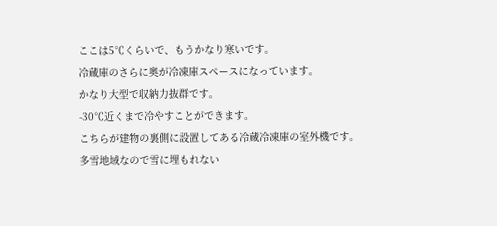ここは5℃くらいで、もうかなり寒いです。
冷蔵庫のさらに奥が冷凍庫スペースになっています。
かなり大型で収納力抜群です。
-30℃近くまで冷やすことができます。
こちらが建物の裏側に設置してある冷蔵冷凍庫の室外機です。
多雪地域なので雪に埋もれない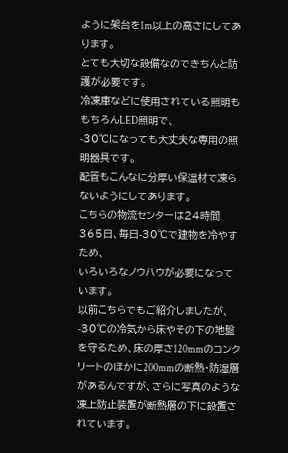ように架台を1m以上の高さにしてあります。
とても大切な設備なのできちんと防護が必要です。
冷凍庫などに使用されている照明ももちろんLED照明で、
-30℃になっても大丈夫な専用の照明器具です。
配管もこんなに分厚い保温材で凍らないようにしてあります。
こちらの物流センターは24時間365日、毎日-30℃で建物を冷やすため、
いろいろなノウハウが必要になっています。
以前こちらでもご紹介しましたが、-30℃の冷気から床やその下の地盤を守るため、床の厚さ120mmのコンクリートのほかに200mmの断熱・防湿層があるんですが、さらに写真のような凍上防止装置が断熱層の下に設置されています。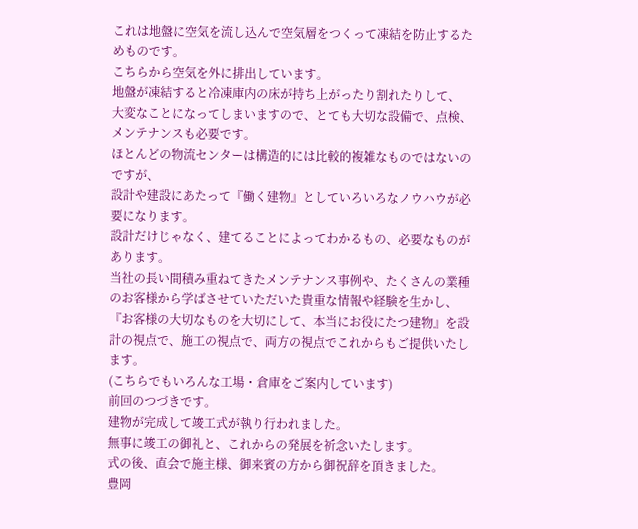これは地盤に空気を流し込んで空気層をつくって凍結を防止するためものです。
こちらから空気を外に排出しています。
地盤が凍結すると冷凍庫内の床が持ち上がったり割れたりして、
大変なことになってしまいますので、とても大切な設備で、点検、メンテナンスも必要です。
ほとんどの物流センターは構造的には比較的複雑なものではないのですが、
設計や建設にあたって『働く建物』としていろいろなノウハウが必要になります。
設計だけじゃなく、建てることによってわかるもの、必要なものがあります。
当社の長い間積み重ねてきたメンテナンス事例や、たくさんの業種のお客様から学ばさせていただいた貴重な情報や経験を生かし、『お客様の大切なものを大切にして、本当にお役にたつ建物』を設計の視点で、施工の視点で、両方の視点でこれからもご提供いたします。
(こちらでもいろんな工場・倉庫をご案内しています)
前回のつづきです。
建物が完成して竣工式が執り行われました。
無事に竣工の御礼と、これからの発展を祈念いたします。
式の後、直会で施主様、御来賓の方から御祝辞を頂きました。
豊岡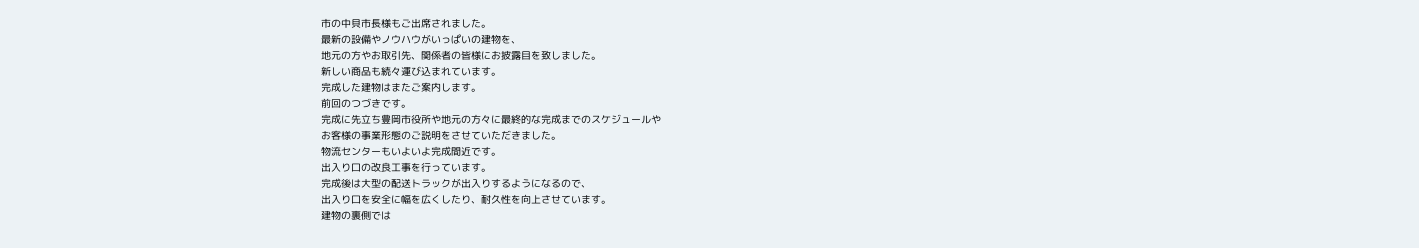市の中貝市長様もご出席されました。
最新の設備やノウハウがいっぱいの建物を、
地元の方やお取引先、関係者の皆様にお披露目を致しました。
新しい商品も続々運び込まれています。
完成した建物はまたご案内します。
前回のつづきです。
完成に先立ち豊岡市役所や地元の方々に最終的な完成までのスケジュールや
お客様の事業形態のご説明をさせていただきました。
物流センターもいよいよ完成間近です。
出入り口の改良工事を行っています。
完成後は大型の配送トラックが出入りするようになるので、
出入り口を安全に幅を広くしたり、耐久性を向上させています。
建物の裏側では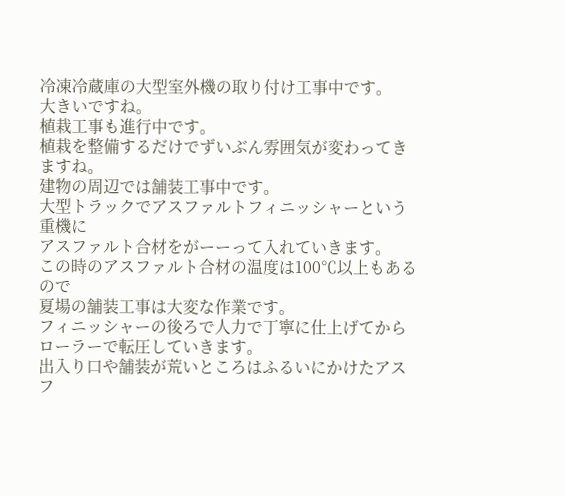冷凍冷蔵庫の大型室外機の取り付け工事中です。
大きいですね。
植栽工事も進行中です。
植栽を整備するだけでずいぶん雰囲気が変わってきますね。
建物の周辺では舗装工事中です。
大型トラックでアスファルトフィニッシャーという重機に
アスファルト合材をがーーって入れていきます。
この時のアスファルト合材の温度は100℃以上もあるので
夏場の舗装工事は大変な作業です。
フィニッシャーの後ろで人力で丁寧に仕上げてからローラーで転圧していきます。
出入り口や舗装が荒いところはふるいにかけたアスフ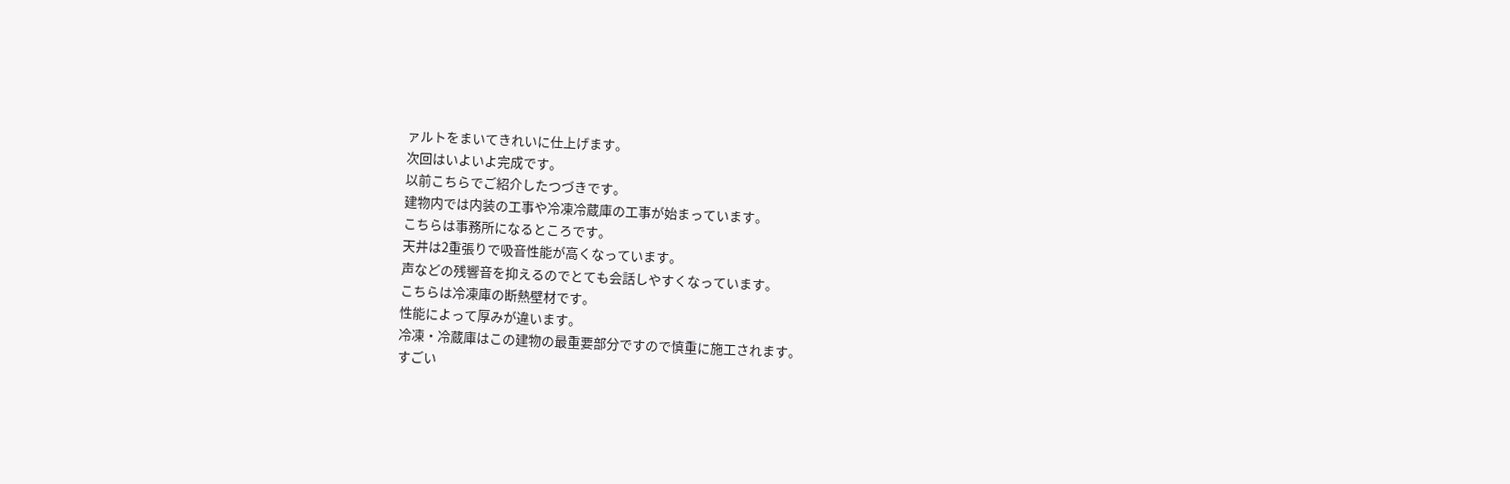ァルトをまいてきれいに仕上げます。
次回はいよいよ完成です。
以前こちらでご紹介したつづきです。
建物内では内装の工事や冷凍冷蔵庫の工事が始まっています。
こちらは事務所になるところです。
天井は2重張りで吸音性能が高くなっています。
声などの残響音を抑えるのでとても会話しやすくなっています。
こちらは冷凍庫の断熱壁材です。
性能によって厚みが違います。
冷凍・冷蔵庫はこの建物の最重要部分ですので慎重に施工されます。
すごい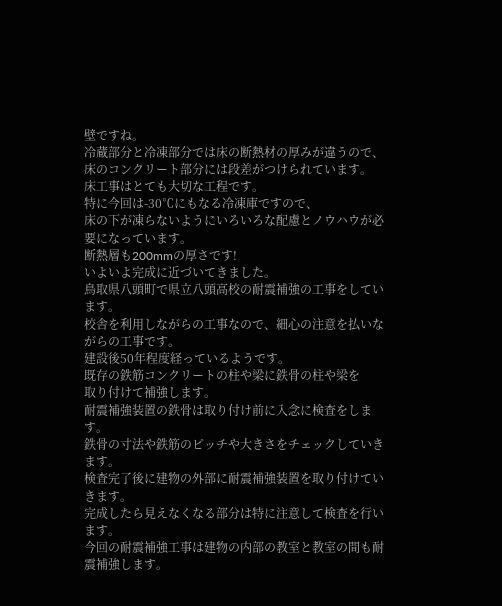壁ですね。
冷蔵部分と冷凍部分では床の断熱材の厚みが違うので、
床のコンクリート部分には段差がつけられています。
床工事はとても大切な工程です。
特に今回は-30℃にもなる冷凍庫ですので、
床の下が凍らないようにいろいろな配慮とノウハウが必要になっています。
断熱層も200mmの厚さです!
いよいよ完成に近づいてきました。
鳥取県八頭町で県立八頭高校の耐震補強の工事をしています。
校舎を利用しながらの工事なので、細心の注意を払いながらの工事です。
建設後50年程度経っているようです。
既存の鉄筋コンクリートの柱や梁に鉄骨の柱や梁を
取り付けて補強します。
耐震補強装置の鉄骨は取り付け前に入念に検査をします。
鉄骨の寸法や鉄筋のピッチや大きさをチェックしていきます。
検査完了後に建物の外部に耐震補強装置を取り付けていきます。
完成したら見えなくなる部分は特に注意して検査を行います。
今回の耐震補強工事は建物の内部の教室と教室の間も耐震補強します。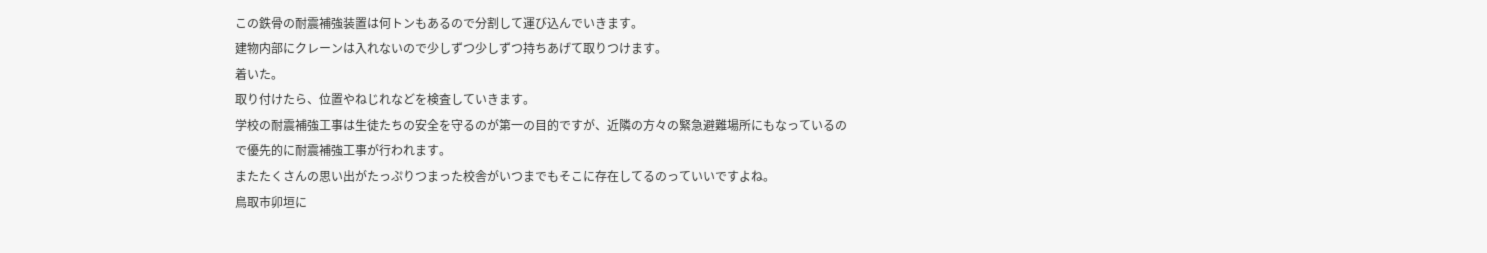この鉄骨の耐震補強装置は何トンもあるので分割して運び込んでいきます。
建物内部にクレーンは入れないので少しずつ少しずつ持ちあげて取りつけます。
着いた。
取り付けたら、位置やねじれなどを検査していきます。
学校の耐震補強工事は生徒たちの安全を守るのが第一の目的ですが、近隣の方々の緊急避難場所にもなっているので優先的に耐震補強工事が行われます。
またたくさんの思い出がたっぷりつまった校舎がいつまでもそこに存在してるのっていいですよね。
鳥取市卯垣に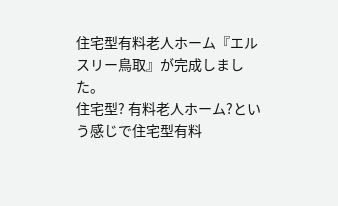住宅型有料老人ホーム『エルスリー鳥取』が完成しました。
住宅型? 有料老人ホーム?という感じで住宅型有料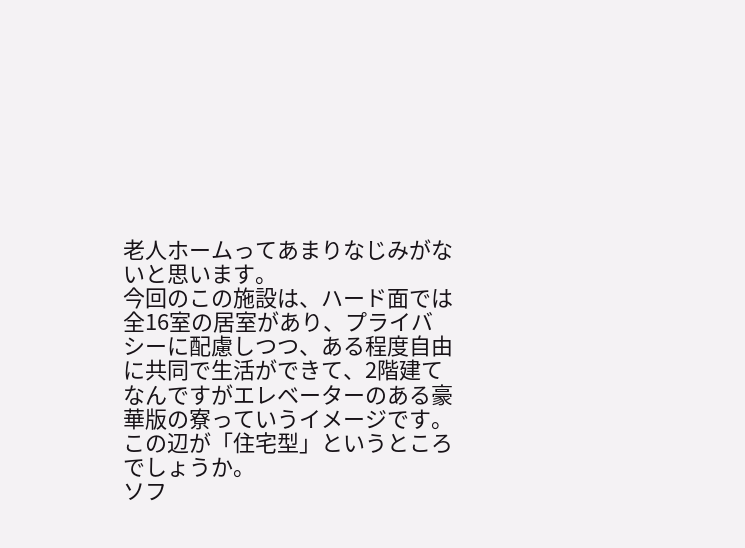老人ホームってあまりなじみがないと思います。
今回のこの施設は、ハード面では全16室の居室があり、プライバシーに配慮しつつ、ある程度自由に共同で生活ができて、2階建てなんですがエレベーターのある豪華版の寮っていうイメージです。この辺が「住宅型」というところでしょうか。
ソフ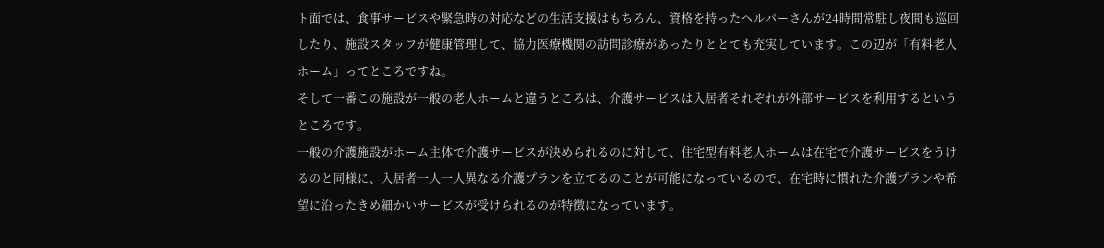ト面では、食事サービスや緊急時の対応などの生活支援はもちろん、資格を持ったヘルパーさんが24時間常駐し夜間も巡回したり、施設スタッフが健康管理して、協力医療機関の訪問診療があったりととても充実しています。この辺が「有料老人ホーム」ってところですね。
そして一番この施設が一般の老人ホームと違うところは、介護サービスは入居者それぞれが外部サービスを利用するというところです。
一般の介護施設がホーム主体で介護サービスが決められるのに対して、住宅型有料老人ホームは在宅で介護サービスをうけるのと同様に、入居者一人一人異なる介護プランを立てるのことが可能になっているので、在宅時に慣れた介護プランや希望に沿ったきめ細かいサービスが受けられるのが特徴になっています。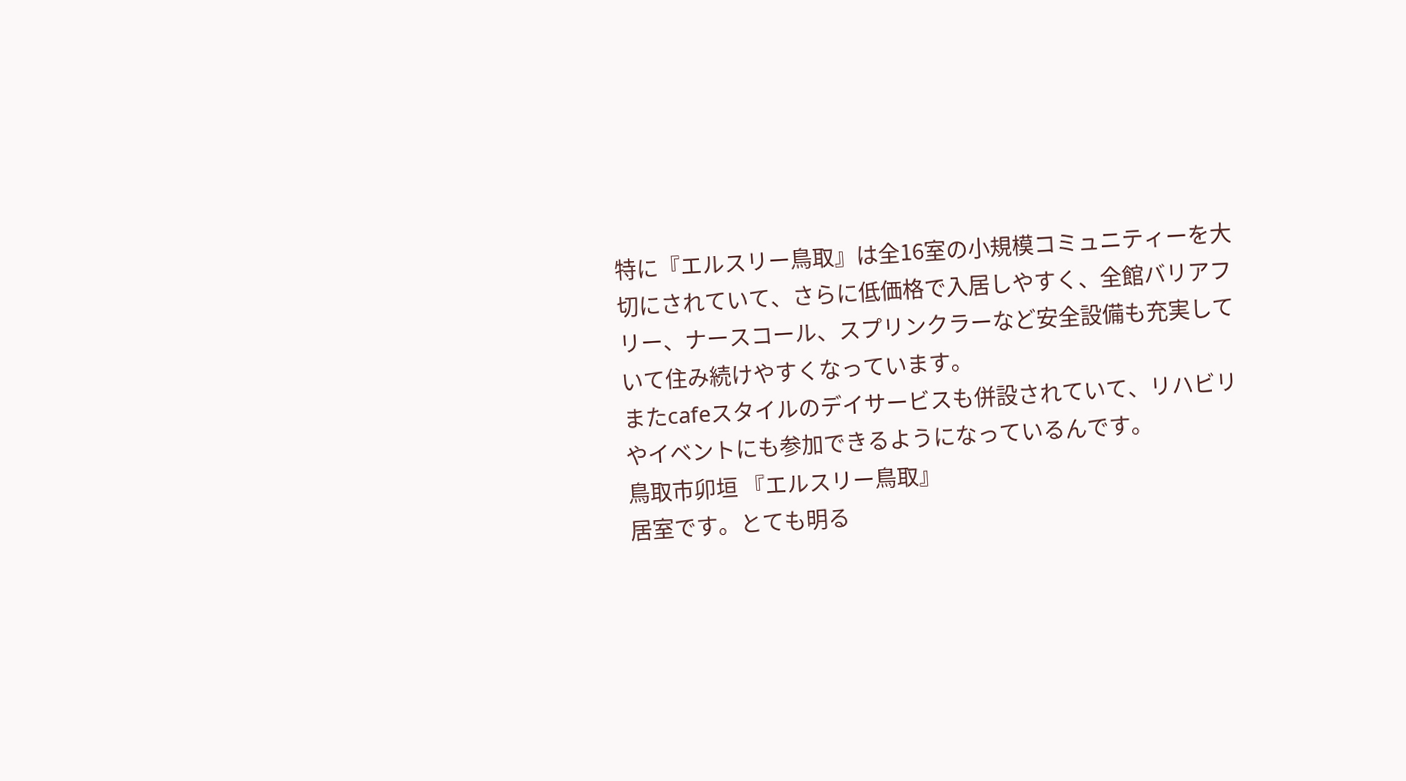特に『エルスリー鳥取』は全16室の小規模コミュニティーを大切にされていて、さらに低価格で入居しやすく、全館バリアフリー、ナースコール、スプリンクラーなど安全設備も充実していて住み続けやすくなっています。
またcafeスタイルのデイサービスも併設されていて、リハビリやイベントにも参加できるようになっているんです。
鳥取市卯垣 『エルスリー鳥取』
居室です。とても明る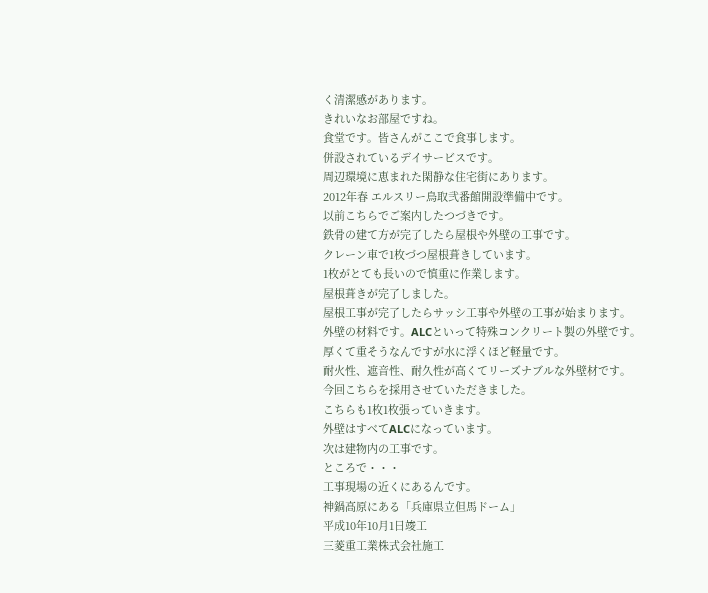く清潔感があります。
きれいなお部屋ですね。
食堂です。皆さんがここで食事します。
併設されているデイサービスです。
周辺環境に恵まれた閑静な住宅街にあります。
2012年春 エルスリー鳥取弐番館開設準備中です。
以前こちらでご案内したつづきです。
鉄骨の建て方が完了したら屋根や外壁の工事です。
クレーン車で1枚づつ屋根葺きしています。
1枚がとても長いので慎重に作業します。
屋根葺きが完了しました。
屋根工事が完了したらサッシ工事や外壁の工事が始まります。
外壁の材料です。ALCといって特殊コンクリート製の外壁です。
厚くて重そうなんですが水に浮くほど軽量です。
耐火性、遮音性、耐久性が高くてリーズナブルな外壁材です。
今回こちらを採用させていただきました。
こちらも1枚1枚張っていきます。
外壁はすべてALCになっています。
次は建物内の工事です。
ところで・・・
工事現場の近くにあるんです。
神鍋高原にある「兵庫県立但馬ドーム」
平成10年10月1日竣工
三菱重工業株式会社施工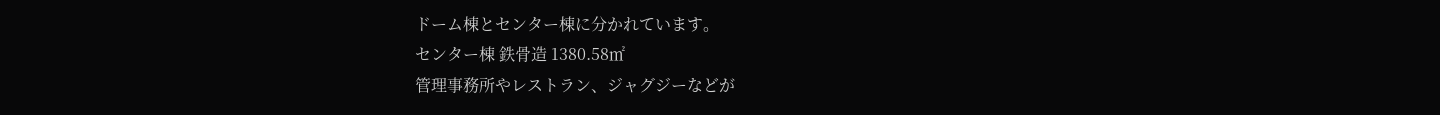ドーム棟とセンター棟に分かれています。
センター棟 鉄骨造 1380.58㎡
管理事務所やレストラン、ジャグジーなどが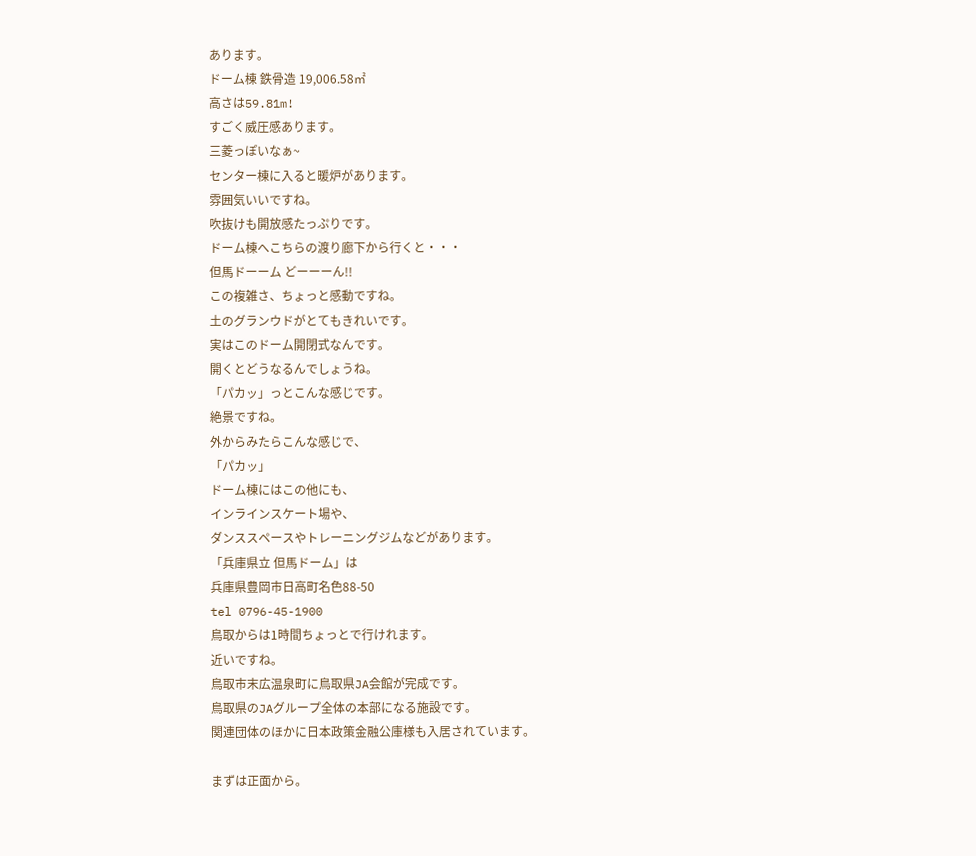あります。
ドーム棟 鉄骨造 19,006.58㎡
高さは59.81m!
すごく威圧感あります。
三菱っぽいなぁ~
センター棟に入ると暖炉があります。
雰囲気いいですね。
吹抜けも開放感たっぷりです。
ドーム棟へこちらの渡り廊下から行くと・・・
但馬ドーーム どーーーん!!
この複雑さ、ちょっと感動ですね。
土のグランウドがとてもきれいです。
実はこのドーム開閉式なんです。
開くとどうなるんでしょうね。
「パカッ」っとこんな感じです。
絶景ですね。
外からみたらこんな感じで、
「パカッ」
ドーム棟にはこの他にも、
インラインスケート場や、
ダンススペースやトレーニングジムなどがあります。
「兵庫県立 但馬ドーム」は
兵庫県豊岡市日高町名色88-50
tel 0796-45-1900
鳥取からは1時間ちょっとで行けれます。
近いですね。
鳥取市末広温泉町に鳥取県JA会館が完成です。
鳥取県のJAグループ全体の本部になる施設です。
関連団体のほかに日本政策金融公庫様も入居されています。

まずは正面から。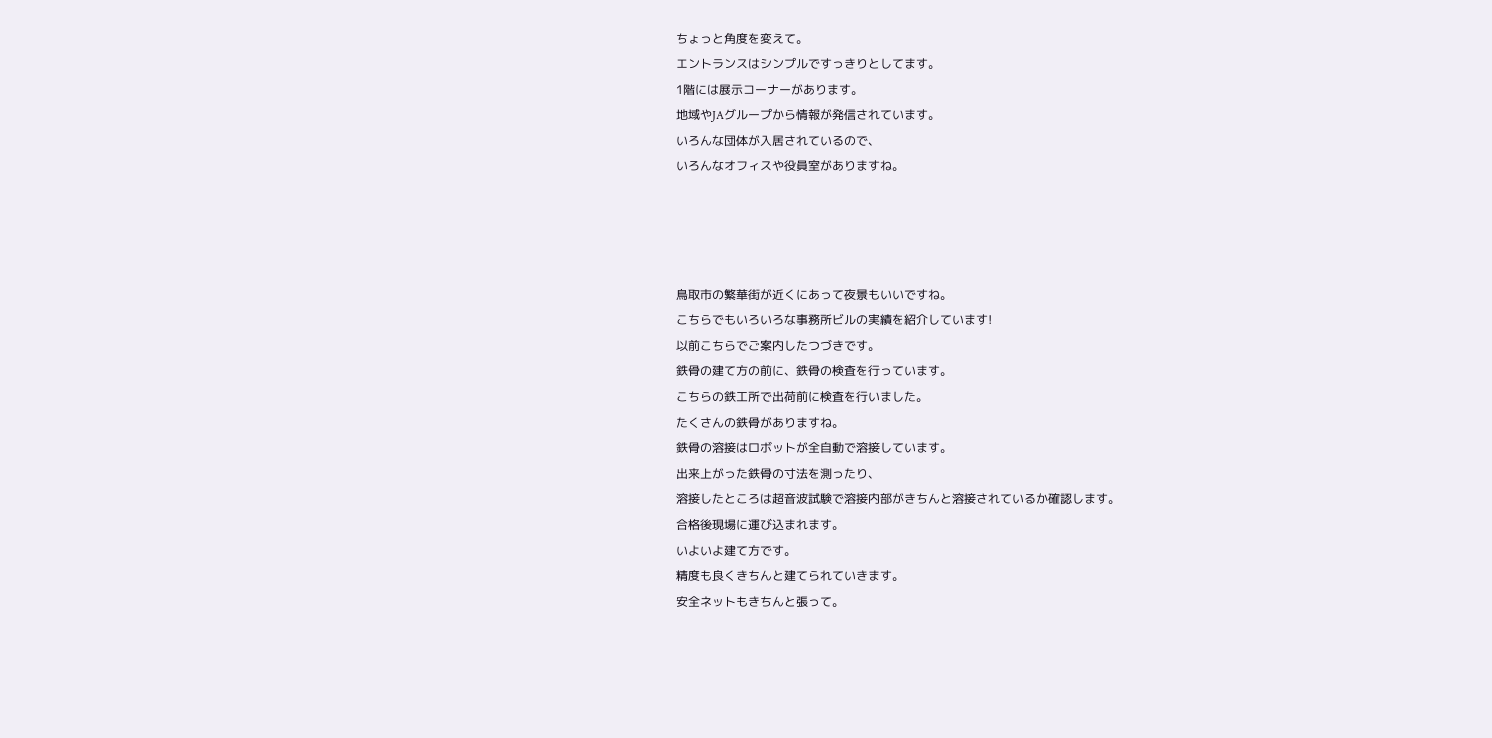ちょっと角度を変えて。
エントランスはシンプルですっきりとしてます。
1階には展示コーナーがあります。
地域やJAグループから情報が発信されています。
いろんな団体が入居されているので、
いろんなオフィスや役員室がありますね。




鳥取市の繁華街が近くにあって夜景もいいですね。
こちらでもいろいろな事務所ビルの実績を紹介しています!
以前こちらでご案内したつづきです。
鉄骨の建て方の前に、鉄骨の検査を行っています。
こちらの鉄工所で出荷前に検査を行いました。
たくさんの鉄骨がありますね。
鉄骨の溶接はロボットが全自動で溶接しています。
出来上がった鉄骨の寸法を測ったり、
溶接したところは超音波試験で溶接内部がきちんと溶接されているか確認します。
合格後現場に運び込まれます。
いよいよ建て方です。
精度も良くきちんと建てられていきます。
安全ネットもきちんと張って。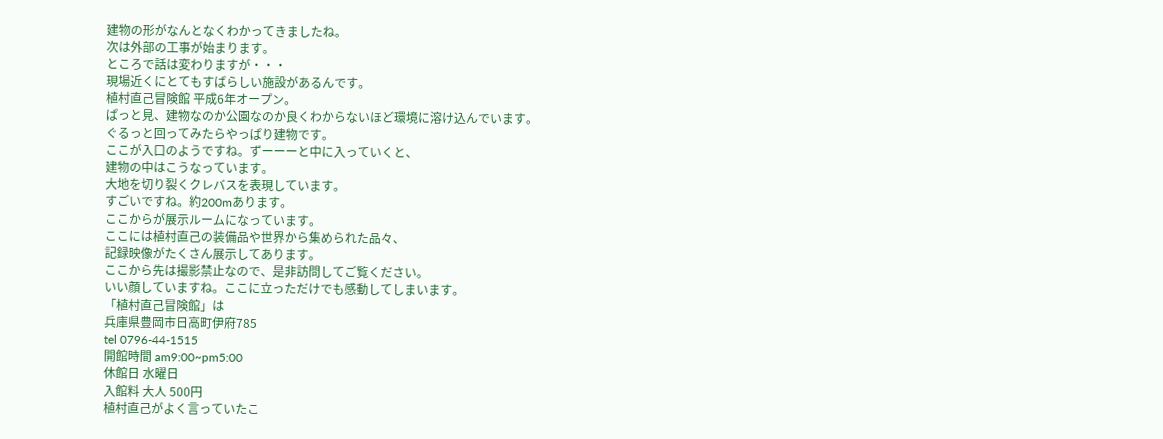建物の形がなんとなくわかってきましたね。
次は外部の工事が始まります。
ところで話は変わりますが・・・
現場近くにとてもすばらしい施設があるんです。
植村直己冒険館 平成6年オープン。
ぱっと見、建物なのか公園なのか良くわからないほど環境に溶け込んでいます。
ぐるっと回ってみたらやっぱり建物です。
ここが入口のようですね。ずーーーと中に入っていくと、
建物の中はこうなっています。
大地を切り裂くクレバスを表現しています。
すごいですね。約200mあります。
ここからが展示ルームになっています。
ここには植村直己の装備品や世界から集められた品々、
記録映像がたくさん展示してあります。
ここから先は撮影禁止なので、是非訪問してご覧ください。
いい顔していますね。ここに立っただけでも感動してしまいます。
「植村直己冒険館」は
兵庫県豊岡市日高町伊府785
tel 0796-44-1515
開館時間 am9:00~pm5:00
休館日 水曜日
入館料 大人 500円
植村直己がよく言っていたこ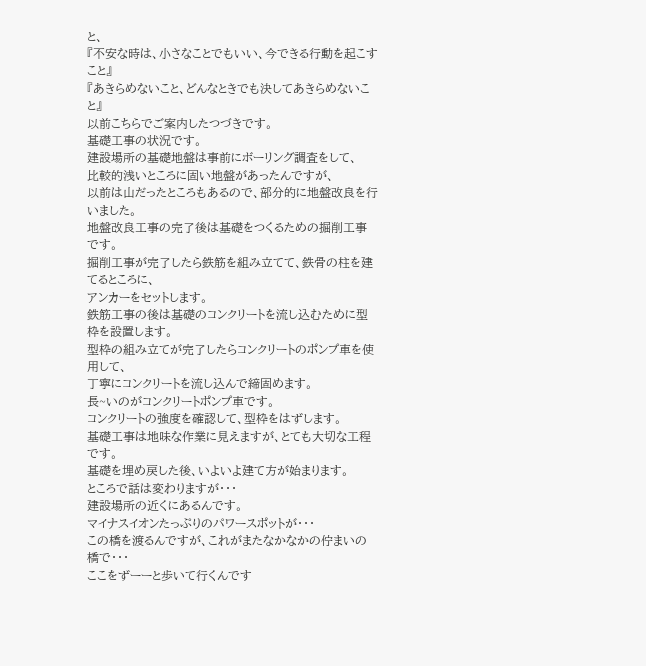と、
『不安な時は、小さなことでもいい、今できる行動を起こすこと』
『あきらめないこと、どんなときでも決してあきらめないこと』
以前こちらでご案内したつづきです。
基礎工事の状況です。
建設場所の基礎地盤は事前にボーリング調査をして、
比較的浅いところに固い地盤があったんですが、
以前は山だったところもあるので、部分的に地盤改良を行いました。
地盤改良工事の完了後は基礎をつくるための掘削工事です。
掘削工事が完了したら鉄筋を組み立てて、鉄骨の柱を建てるところに、
アンカーをセットします。
鉄筋工事の後は基礎のコンクリートを流し込むために型枠を設置します。
型枠の組み立てが完了したらコンクリートのポンプ車を使用して、
丁寧にコンクリートを流し込んで締固めます。
長~いのがコンクリートポンプ車です。
コンクリートの強度を確認して、型枠をはずします。
基礎工事は地味な作業に見えますが、とても大切な工程です。
基礎を埋め戻した後、いよいよ建て方が始まります。
ところで話は変わりますが・・・
建設場所の近くにあるんです。
マイナスイオンたっぷりのパワースポットが・・・
この橋を渡るんですが、これがまたなかなかの佇まいの橋で・・・
ここをずーーと歩いて行くんです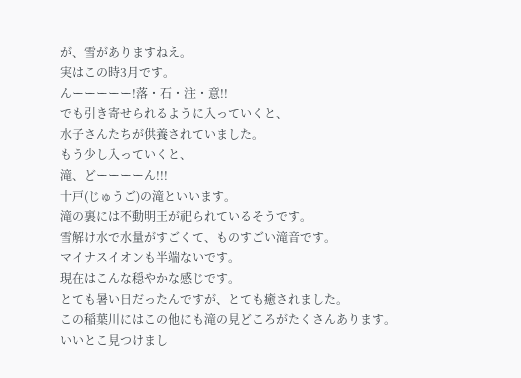が、雪がありますねえ。
実はこの時3月です。
んーーーーー!落・石・注・意!!
でも引き寄せられるように入っていくと、
水子さんたちが供養されていました。
もう少し入っていくと、
滝、どーーーーん!!!
十戸(じゅうご)の滝といいます。
滝の裏には不動明王が祀られているそうです。
雪解け水で水量がすごくて、ものすごい滝音です。
マイナスイオンも半端ないです。
現在はこんな穏やかな感じです。
とても暑い日だったんですが、とても癒されました。
この稲葉川にはこの他にも滝の見どころがたくさんあります。
いいとこ見つけまし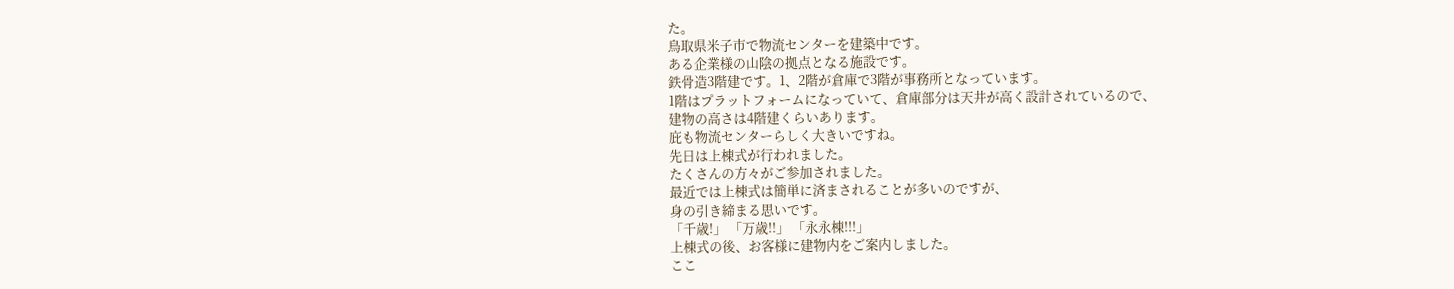た。
鳥取県米子市で物流センターを建築中です。
ある企業様の山陰の拠点となる施設です。
鉄骨造3階建です。1、2階が倉庫で3階が事務所となっています。
1階はプラットフォームになっていて、倉庫部分は天井が高く設計されているので、
建物の高さは4階建くらいあります。
庇も物流センターらしく大きいですね。
先日は上棟式が行われました。
たくさんの方々がご参加されました。
最近では上棟式は簡単に済まされることが多いのですが、
身の引き締まる思いです。
「千歳!」 「万歳!!」 「永永棟!!!」
上棟式の後、お客様に建物内をご案内しました。
ここ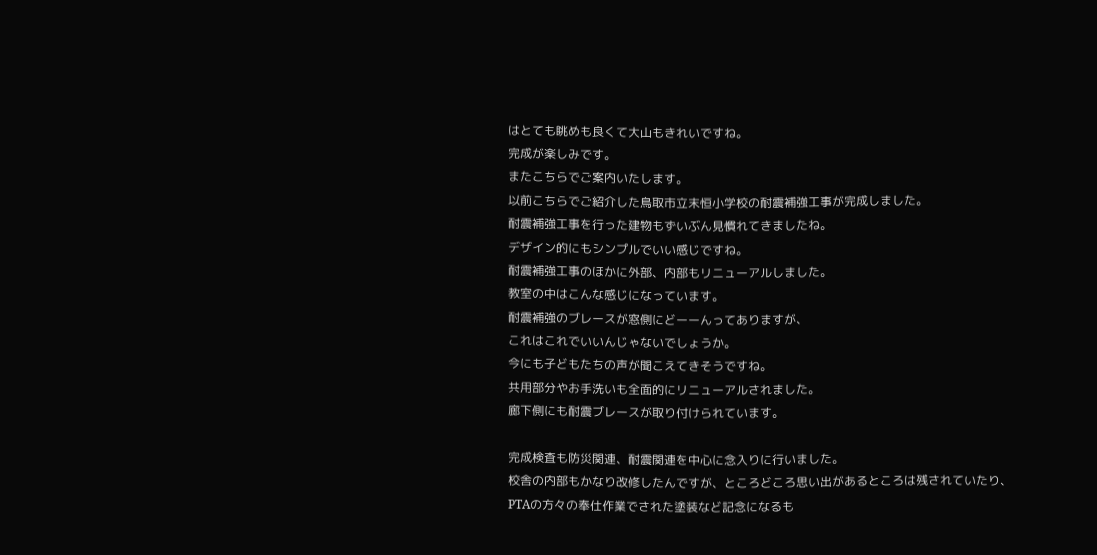はとても眺めも良くて大山もきれいですね。
完成が楽しみです。
またこちらでご案内いたします。
以前こちらでご紹介した鳥取市立末恒小学校の耐震補強工事が完成しました。
耐震補強工事を行った建物もずいぶん見慣れてきましたね。
デザイン的にもシンプルでいい感じですね。
耐震補強工事のほかに外部、内部もリニューアルしました。
教室の中はこんな感じになっています。
耐震補強のブレースが窓側にどーーんってありますが、
これはこれでいいんじゃないでしょうか。
今にも子どもたちの声が聞こえてきそうですね。
共用部分やお手洗いも全面的にリニューアルされました。
廊下側にも耐震ブレースが取り付けられています。

完成検査も防災関連、耐震関連を中心に念入りに行いました。
校舎の内部もかなり改修したんですが、ところどころ思い出があるところは残されていたり、PTAの方々の奉仕作業でされた塗装など記念になるも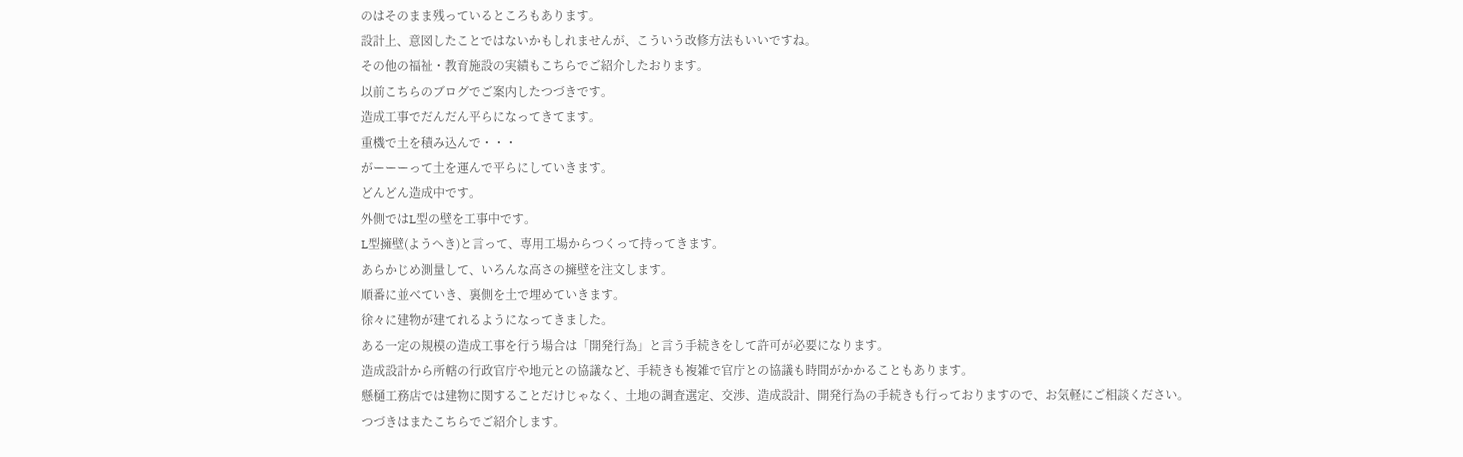のはそのまま残っているところもあります。
設計上、意図したことではないかもしれませんが、こういう改修方法もいいですね。
その他の福祉・教育施設の実績もこちらでご紹介したおります。
以前こちらのブログでご案内したつづきです。
造成工事でだんだん平らになってきてます。
重機で土を積み込んで・・・
がーーーって土を運んで平らにしていきます。
どんどん造成中です。
外側ではL型の壁を工事中です。
L型擁壁(ようへき)と言って、専用工場からつくって持ってきます。
あらかじめ測量して、いろんな高さの擁壁を注文します。
順番に並べていき、裏側を土で埋めていきます。
徐々に建物が建てれるようになってきました。
ある一定の規模の造成工事を行う場合は「開発行為」と言う手続きをして許可が必要になります。
造成設計から所轄の行政官庁や地元との協議など、手続きも複雑で官庁との協議も時間がかかることもあります。
懸樋工務店では建物に関することだけじゃなく、土地の調査選定、交渉、造成設計、開発行為の手続きも行っておりますので、お気軽にご相談ください。
つづきはまたこちらでご紹介します。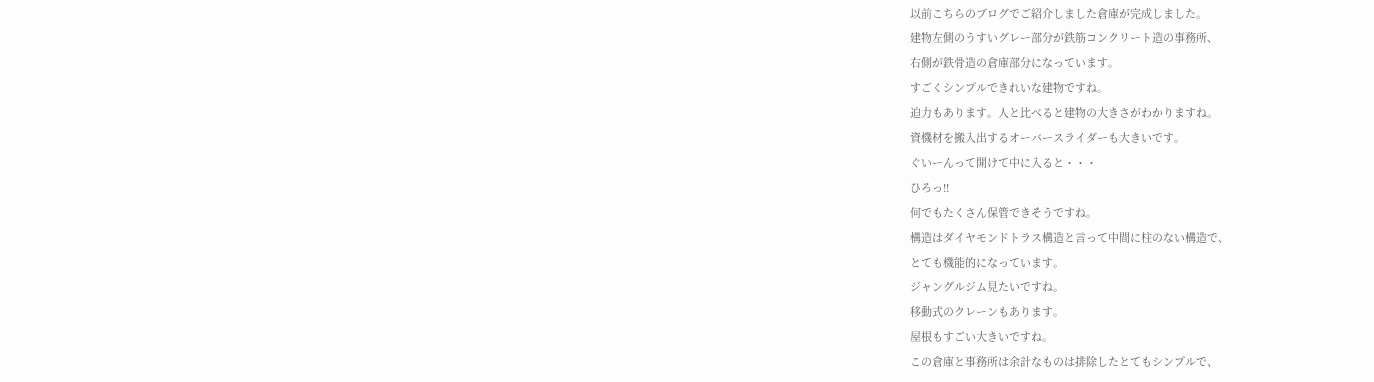以前こちらのブログでご紹介しました倉庫が完成しました。
建物左側のうすいグレー部分が鉄筋コンクリート造の事務所、
右側が鉄骨造の倉庫部分になっています。
すごくシンプルできれいな建物ですね。
迫力もあります。人と比べると建物の大きさがわかりますね。
資機材を搬入出するオーバースライダーも大きいです。
ぐいーんって開けて中に入ると・・・
ひろっ!!
何でもたくさん保管できそうですね。
構造はダイヤモンドトラス構造と言って中間に柱のない構造で、
とても機能的になっています。
ジャングルジム見たいですね。
移動式のクレーンもあります。
屋根もすごい大きいですね。
この倉庫と事務所は余計なものは排除したとてもシンプルで、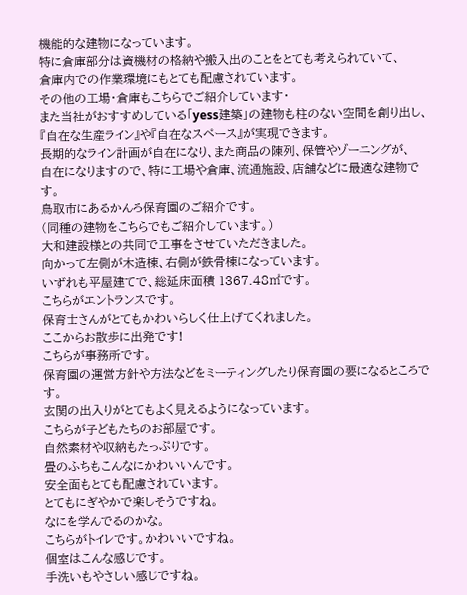機能的な建物になっています。
特に倉庫部分は資機材の格納や搬入出のことをとても考えられていて、
倉庫内での作業環境にもとても配慮されています。
その他の工場・倉庫もこちらでご紹介しています・
また当社がおすすめしている「yess建築」の建物も柱のない空間を創り出し、
『自在な生産ライン』や『自在なスペース』が実現できます。
長期的なライン計画が自在になり、また商品の陳列、保管やゾーニングが、
自在になりますので、特に工場や倉庫、流通施設、店舗などに最適な建物です。
鳥取市にあるかんろ保育園のご紹介です。
(同種の建物をこちらでもご紹介しています。)
大和建設様との共同で工事をさせていただきました。
向かって左側が木造棟、右側が鉄骨棟になっています。
いずれも平屋建てで、総延床面積 1367.48㎡です。
こちらがエントランスです。
保育士さんがとてもかわいらしく仕上げてくれました。
ここからお散歩に出発です!
こちらが事務所です。
保育園の運営方針や方法などをミーティングしたり保育園の要になるところです。
玄関の出入りがとてもよく見えるようになっています。
こちらが子どもたちのお部屋です。
自然素材や収納もたっぷりです。
畳のふちもこんなにかわいいんです。
安全面もとても配慮されています。
とてもにぎやかで楽しそうですね。
なにを学んでるのかな。
こちらがトイレです。かわいいですね。
個室はこんな感じです。
手洗いもやさしい感じですね。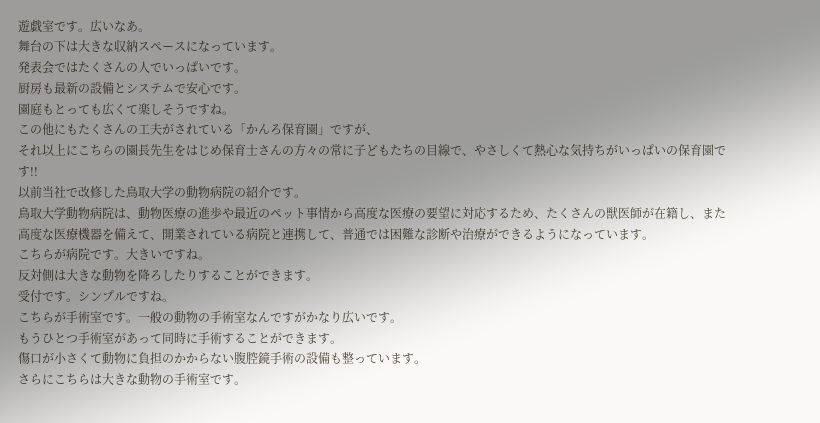遊戯室です。広いなあ。
舞台の下は大きな収納スペースになっています。
発表会ではたくさんの人でいっぱいです。
厨房も最新の設備とシステムで安心です。
園庭もとっても広くて楽しそうですね。
この他にもたくさんの工夫がされている「かんろ保育園」ですが、
それ以上にこちらの園長先生をはじめ保育士さんの方々の常に子どもたちの目線で、やさしくて熱心な気持ちがいっぱいの保育園です!!
以前当社で改修した鳥取大学の動物病院の紹介です。
鳥取大学動物病院は、動物医療の進歩や最近のペット事情から高度な医療の要望に対応するため、たくさんの獣医師が在籍し、また高度な医療機器を備えて、開業されている病院と連携して、普通では困難な診断や治療ができるようになっています。
こちらが病院です。大きいですね。
反対側は大きな動物を降ろしたりすることができます。
受付です。シンプルですね。
こちらが手術室です。一般の動物の手術室なんですがかなり広いです。
もうひとつ手術室があって同時に手術することができます。
傷口が小さくて動物に負担のかからない腹腔鏡手術の設備も整っています。
さらにこちらは大きな動物の手術室です。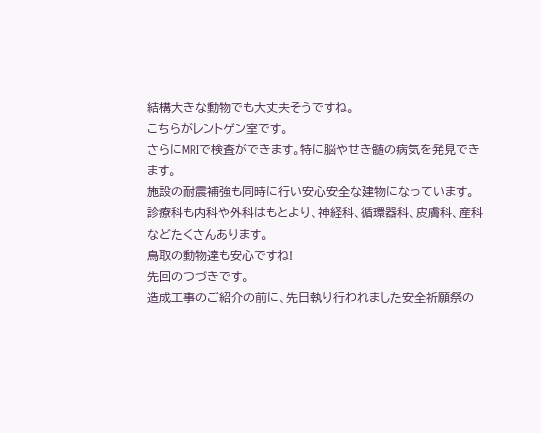結構大きな動物でも大丈夫そうですね。
こちらがレントゲン室です。
さらにMRIで検査ができます。特に脳やせき髄の病気を発見できます。
施設の耐震補強も同時に行い安心安全な建物になっています。
診療科も内科や外科はもとより、神経科、循環器科、皮膚科、産科などたくさんあります。
鳥取の動物達も安心ですね!
先回のつづきです。
造成工事のご紹介の前に、先日執り行われました安全祈願祭の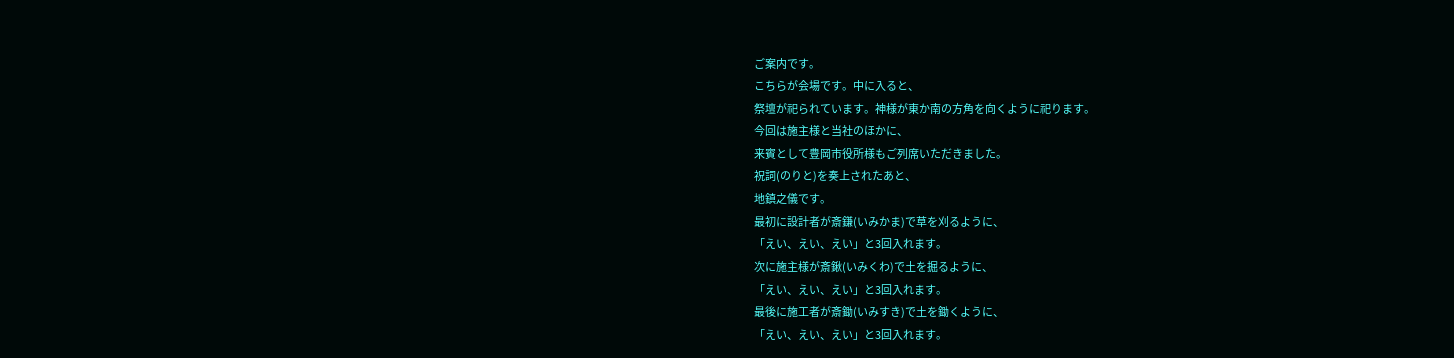ご案内です。
こちらが会場です。中に入ると、
祭壇が祀られています。神様が東か南の方角を向くように祀ります。
今回は施主様と当社のほかに、
来賓として豊岡市役所様もご列席いただきました。
祝詞(のりと)を奏上されたあと、
地鎮之儀です。
最初に設計者が斎鎌(いみかま)で草を刈るように、
「えい、えい、えい」と3回入れます。
次に施主様が斎鍬(いみくわ)で土を掘るように、
「えい、えい、えい」と3回入れます。
最後に施工者が斎鋤(いみすき)で土を鋤くように、
「えい、えい、えい」と3回入れます。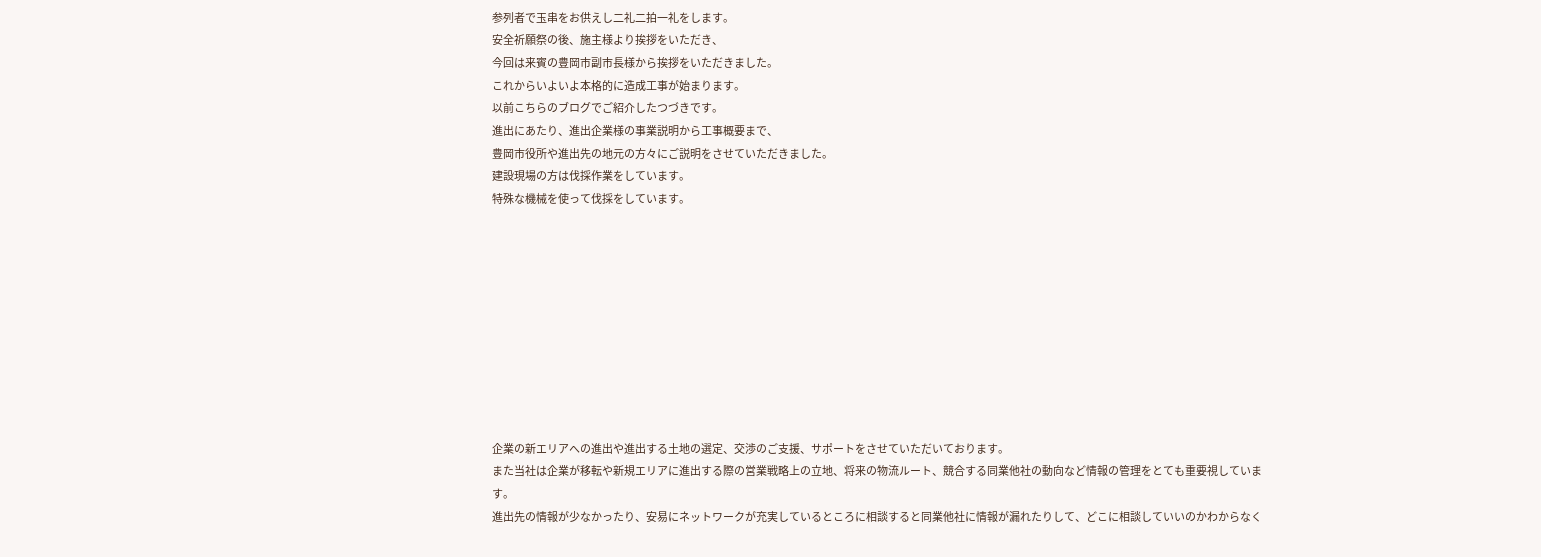参列者で玉串をお供えし二礼二拍一礼をします。
安全祈願祭の後、施主様より挨拶をいただき、
今回は来賓の豊岡市副市長様から挨拶をいただきました。
これからいよいよ本格的に造成工事が始まります。
以前こちらのブログでご紹介したつづきです。
進出にあたり、進出企業様の事業説明から工事概要まで、
豊岡市役所や進出先の地元の方々にご説明をさせていただきました。
建設現場の方は伐採作業をしています。
特殊な機械を使って伐採をしています。










企業の新エリアへの進出や進出する土地の選定、交渉のご支援、サポートをさせていただいております。
また当社は企業が移転や新規エリアに進出する際の営業戦略上の立地、将来の物流ルート、競合する同業他社の動向など情報の管理をとても重要視しています。
進出先の情報が少なかったり、安易にネットワークが充実しているところに相談すると同業他社に情報が漏れたりして、どこに相談していいのかわからなく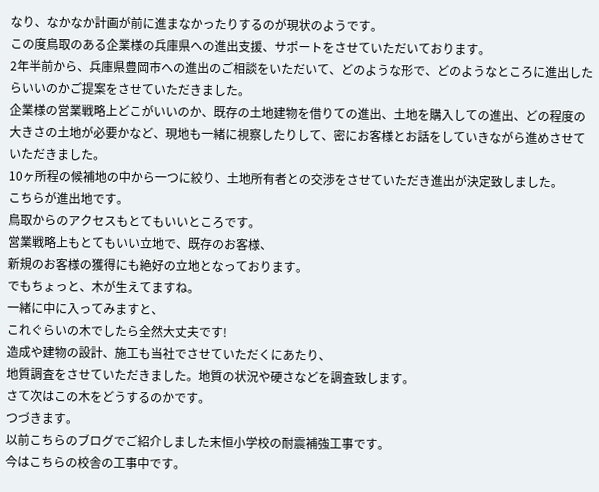なり、なかなか計画が前に進まなかったりするのが現状のようです。
この度鳥取のある企業様の兵庫県への進出支援、サポートをさせていただいております。
2年半前から、兵庫県豊岡市への進出のご相談をいただいて、どのような形で、どのようなところに進出したらいいのかご提案をさせていただきました。
企業様の営業戦略上どこがいいのか、既存の土地建物を借りての進出、土地を購入しての進出、どの程度の大きさの土地が必要かなど、現地も一緒に視察したりして、密にお客様とお話をしていきながら進めさせていただきました。
10ヶ所程の候補地の中から一つに絞り、土地所有者との交渉をさせていただき進出が決定致しました。
こちらが進出地です。
鳥取からのアクセスもとてもいいところです。
営業戦略上もとてもいい立地で、既存のお客様、
新規のお客様の獲得にも絶好の立地となっております。
でもちょっと、木が生えてますね。
一緒に中に入ってみますと、
これぐらいの木でしたら全然大丈夫です!
造成や建物の設計、施工も当社でさせていただくにあたり、
地質調査をさせていただきました。地質の状況や硬さなどを調査致します。
さて次はこの木をどうするのかです。
つづきます。
以前こちらのブログでご紹介しました末恒小学校の耐震補強工事です。
今はこちらの校舎の工事中です。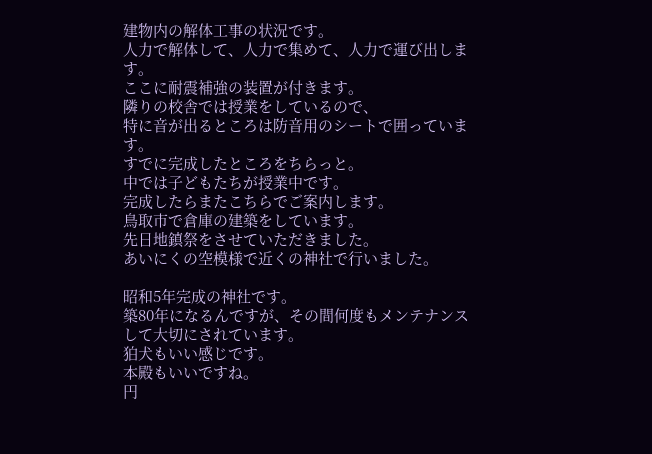建物内の解体工事の状況です。
人力で解体して、人力で集めて、人力で運び出します。
ここに耐震補強の装置が付きます。
隣りの校舎では授業をしているので、
特に音が出るところは防音用のシートで囲っています。
すでに完成したところをちらっと。
中では子どもたちが授業中です。
完成したらまたこちらでご案内します。
鳥取市で倉庫の建築をしています。
先日地鎮祭をさせていただきました。
あいにくの空模様で近くの神社で行いました。

昭和5年完成の神社です。
築80年になるんですが、その間何度もメンテナンスして大切にされています。
狛犬もいい感じです。
本殿もいいですね。
円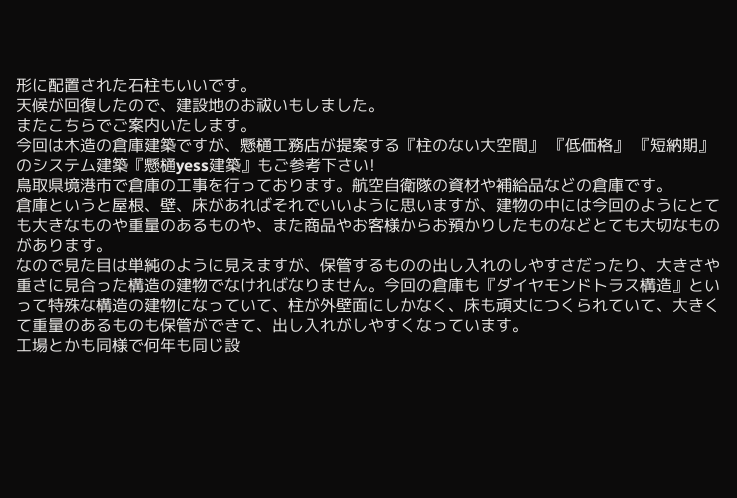形に配置された石柱もいいです。
天候が回復したので、建設地のお祓いもしました。
またこちらでご案内いたします。
今回は木造の倉庫建築ですが、懸樋工務店が提案する『柱のない大空間』 『低価格』 『短納期』のシステム建築『懸樋yess建築』もご参考下さい!
鳥取県境港市で倉庫の工事を行っております。航空自衛隊の資材や補給品などの倉庫です。
倉庫というと屋根、壁、床があればそれでいいように思いますが、建物の中には今回のようにとても大きなものや重量のあるものや、また商品やお客様からお預かりしたものなどとても大切なものがあります。
なので見た目は単純のように見えますが、保管するものの出し入れのしやすさだったり、大きさや重さに見合った構造の建物でなければなりません。今回の倉庫も『ダイヤモンドトラス構造』といって特殊な構造の建物になっていて、柱が外壁面にしかなく、床も頑丈につくられていて、大きくて重量のあるものも保管ができて、出し入れがしやすくなっています。
工場とかも同様で何年も同じ設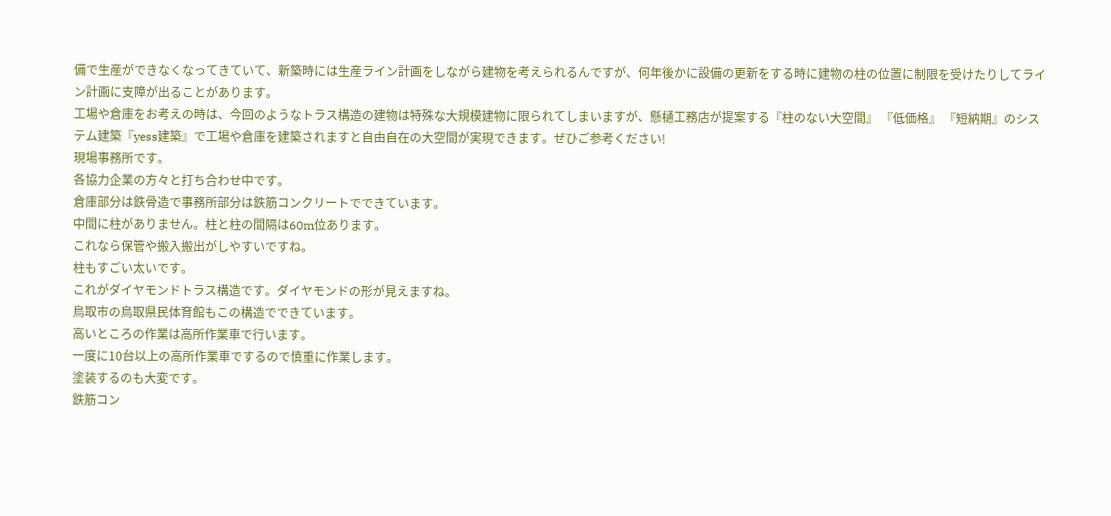備で生産ができなくなってきていて、新築時には生産ライン計画をしながら建物を考えられるんですが、何年後かに設備の更新をする時に建物の柱の位置に制限を受けたりしてライン計画に支障が出ることがあります。
工場や倉庫をお考えの時は、今回のようなトラス構造の建物は特殊な大規模建物に限られてしまいますが、懸樋工務店が提案する『柱のない大空間』 『低価格』 『短納期』のシステム建築『yess建築』で工場や倉庫を建築されますと自由自在の大空間が実現できます。ぜひご参考ください!
現場事務所です。
各協力企業の方々と打ち合わせ中です。
倉庫部分は鉄骨造で事務所部分は鉄筋コンクリートでできています。
中間に柱がありません。柱と柱の間隔は60m位あります。
これなら保管や搬入搬出がしやすいですね。
柱もすごい太いです。
これがダイヤモンドトラス構造です。ダイヤモンドの形が見えますね。
鳥取市の鳥取県民体育館もこの構造でできています。
高いところの作業は高所作業車で行います。
一度に10台以上の高所作業車でするので慎重に作業します。
塗装するのも大変です。
鉄筋コン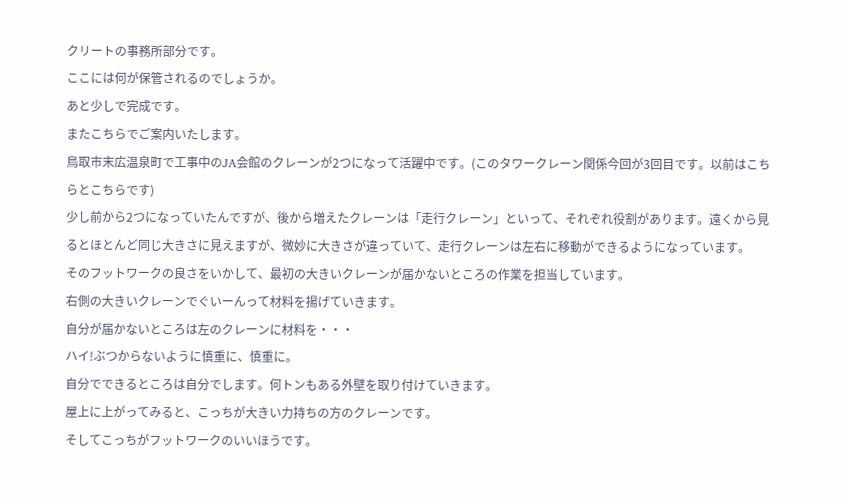クリートの事務所部分です。
ここには何が保管されるのでしょうか。
あと少しで完成です。
またこちらでご案内いたします。
鳥取市末広温泉町で工事中のJA会館のクレーンが2つになって活躍中です。(このタワークレーン関係今回が3回目です。以前はこちらとこちらです)
少し前から2つになっていたんですが、後から増えたクレーンは「走行クレーン」といって、それぞれ役割があります。遠くから見るとほとんど同じ大きさに見えますが、微妙に大きさが違っていて、走行クレーンは左右に移動ができるようになっています。
そのフットワークの良さをいかして、最初の大きいクレーンが届かないところの作業を担当しています。
右側の大きいクレーンでぐいーんって材料を揚げていきます。
自分が届かないところは左のクレーンに材料を・・・
ハイ!ぶつからないように慎重に、慎重に。
自分でできるところは自分でします。何トンもある外壁を取り付けていきます。
屋上に上がってみると、こっちが大きい力持ちの方のクレーンです。
そしてこっちがフットワークのいいほうです。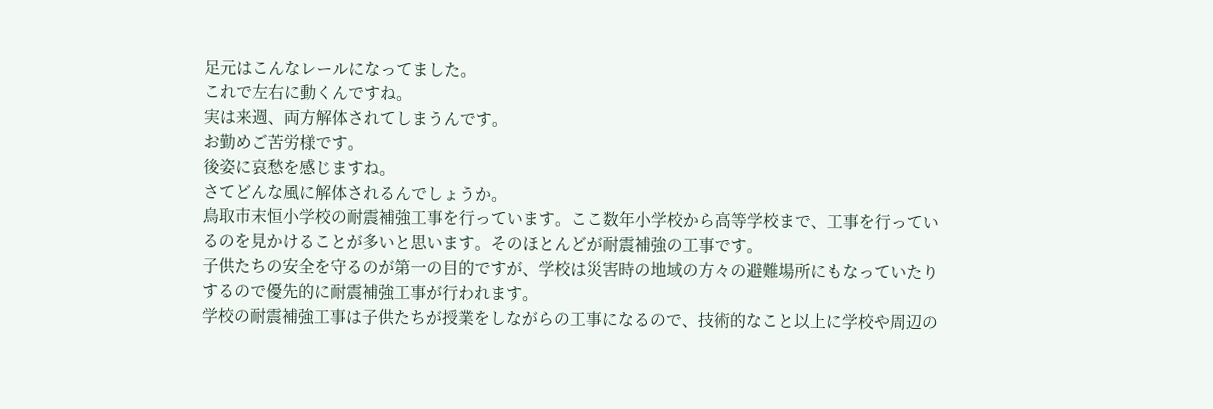足元はこんなレールになってました。
これで左右に動くんですね。
実は来週、両方解体されてしまうんです。
お勤めご苦労様です。
後姿に哀愁を感じますね。
さてどんな風に解体されるんでしょうか。
鳥取市末恒小学校の耐震補強工事を行っています。ここ数年小学校から高等学校まで、工事を行っているのを見かけることが多いと思います。そのほとんどが耐震補強の工事です。
子供たちの安全を守るのが第一の目的ですが、学校は災害時の地域の方々の避難場所にもなっていたりするので優先的に耐震補強工事が行われます。
学校の耐震補強工事は子供たちが授業をしながらの工事になるので、技術的なこと以上に学校や周辺の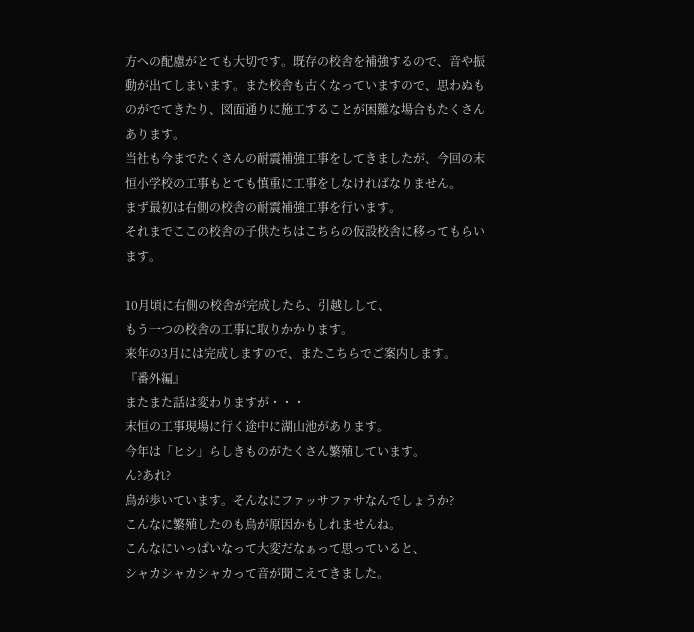方への配慮がとても大切です。既存の校舎を補強するので、音や振動が出てしまいます。また校舎も古くなっていますので、思わぬものがでてきたり、図面通りに施工することが困難な場合もたくさんあります。
当社も今までたくさんの耐震補強工事をしてきましたが、今回の末恒小学校の工事もとても慎重に工事をしなければなりません。
まず最初は右側の校舎の耐震補強工事を行います。
それまでここの校舎の子供たちはこちらの仮設校舎に移ってもらいます。

10月頃に右側の校舎が完成したら、引越しして、
もう一つの校舎の工事に取りかかります。
来年の3月には完成しますので、またこちらでご案内します。
『番外編』
またまた話は変わりますが・・・
末恒の工事現場に行く途中に湖山池があります。
今年は「ヒシ」らしきものがたくさん繁殖しています。
ん?あれ?
鳥が歩いています。そんなにファッサファサなんでしょうか?
こんなに繁殖したのも鳥が原因かもしれませんね。
こんなにいっぱいなって大変だなぁって思っていると、
シャカシャカシャカって音が聞こえてきました。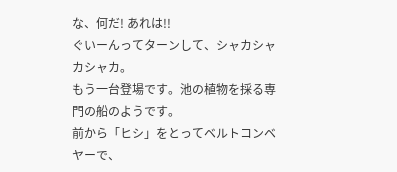な、何だ! あれは!!
ぐいーんってターンして、シャカシャカシャカ。
もう一台登場です。池の植物を採る専門の船のようです。
前から「ヒシ」をとってベルトコンベヤーで、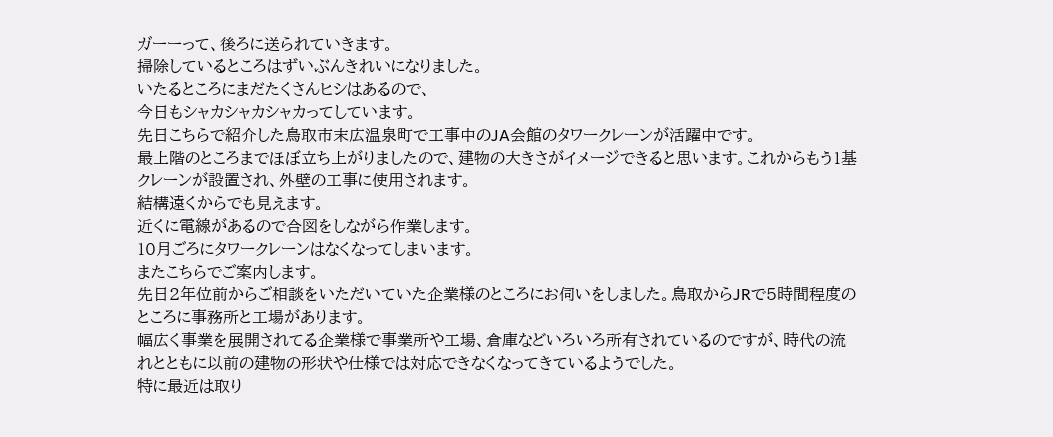ガーーって、後ろに送られていきます。
掃除しているところはずいぶんきれいになりました。
いたるところにまだたくさんヒシはあるので、
今日もシャカシャカシャカってしています。
先日こちらで紹介した鳥取市末広温泉町で工事中のJA会館のタワークレーンが活躍中です。
最上階のところまでほぼ立ち上がりましたので、建物の大きさがイメージできると思います。これからもう1基クレーンが設置され、外壁の工事に使用されます。
結構遠くからでも見えます。
近くに電線があるので合図をしながら作業します。
10月ごろにタワークレーンはなくなってしまいます。
またこちらでご案内します。
先日2年位前からご相談をいただいていた企業様のところにお伺いをしました。鳥取からJRで5時間程度のところに事務所と工場があります。
幅広く事業を展開されてる企業様で事業所や工場、倉庫などいろいろ所有されているのですが、時代の流れとともに以前の建物の形状や仕様では対応できなくなってきているようでした。
特に最近は取り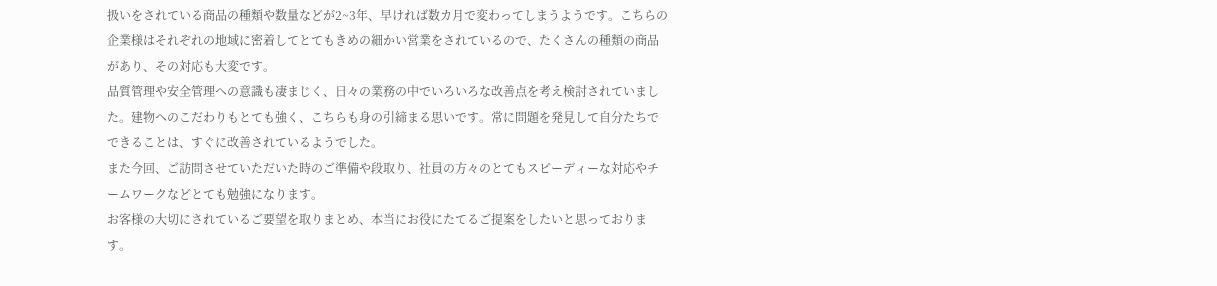扱いをされている商品の種類や数量などが2~3年、早ければ数カ月で変わってしまうようです。こちらの企業様はそれぞれの地域に密着してとてもきめの細かい営業をされているので、たくさんの種類の商品があり、その対応も大変です。
品質管理や安全管理への意識も凄まじく、日々の業務の中でいろいろな改善点を考え検討されていました。建物へのこだわりもとても強く、こちらも身の引締まる思いです。常に問題を発見して自分たちでできることは、すぐに改善されているようでした。
また今回、ご訪問させていただいた時のご準備や段取り、社員の方々のとてもスピーディーな対応やチームワークなどとても勉強になります。
お客様の大切にされているご要望を取りまとめ、本当にお役にたてるご提案をしたいと思っております。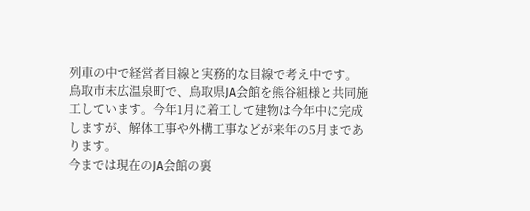列車の中で経営者目線と実務的な目線で考え中です。
鳥取市末広温泉町で、鳥取県JA会館を熊谷組様と共同施工しています。今年1月に着工して建物は今年中に完成しますが、解体工事や外構工事などが来年の5月まであります。
今までは現在のJA会館の裏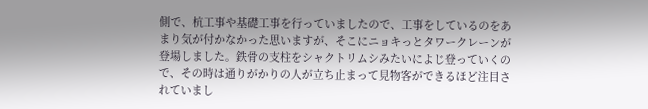側で、杭工事や基礎工事を行っていましたので、工事をしているのをあまり気が付かなかった思いますが、そこにニョキっとタワークレーンが登場しました。鉄骨の支柱をシャクトリムシみたいによじ登っていくので、その時は通りがかりの人が立ち止まって見物客ができるほど注目されていまし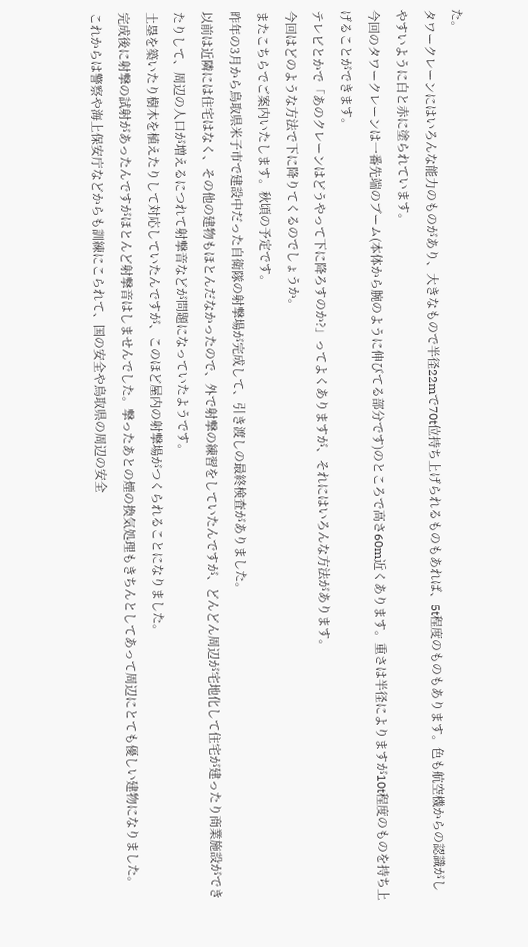た。
タワークレーンにはいろんな能力のものがあり、大きなもので半径22mで70t位持ち上げられるものもあれば、5t程度のものもあります。色も航空機からの認識がしやすいように白と赤に塗られています。
今回のタワークレーンは一番先端のブーム(本体から腕のように伸びてる部分です)のところで高さ60m近くあります。重さは半径によりますが10t程度のものを持ち上げることができます。
テレビとかで「あのクレーンはどうやって下に降ろすのか?」ってよくありますが、それにはいろんな方法があります。
今回はどのような方法で下に降りてくるのでしょうか。
またこちらでご案内いたします。秋頃の予定です。
昨年の3月から鳥取県米子市で建設中だった自衛隊の射撃場が完成して、引き渡しの最終検査がありました。
以前は近隣には住宅はなく、その他の建物もほとんだなかったので、外で射撃の練習をしていたんですが、どんどん周辺が宅地化して住宅が建ったり商業施設ができたりして、周辺の人口が増えるにつれて射撃音などが問題になっていたようです。
土塁を築いたり樹木を植えたりして対応していたんですが、このほど屋内の射撃場がつくられることになりました。
完成後に射撃の試射があったんですがほとんど射撃音はしませんでした。撃ったあとの煙の換気処理もきちんとしてあって周辺にとても優しい建物になりました。
これからは警察や海上保安庁などからも訓練にこられて、国の安全や鳥取県の周辺の安全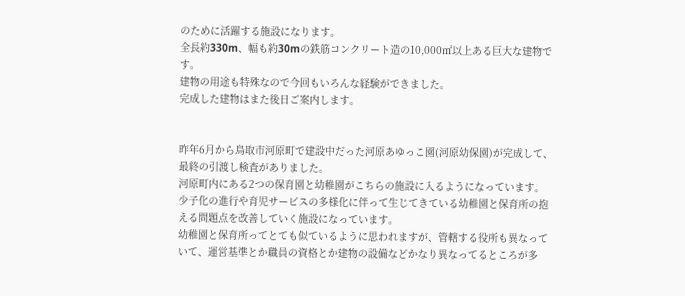のために活躍する施設になります。
全長約330m、幅も約30mの鉄筋コンクリート造の10,000㎡以上ある巨大な建物です。
建物の用途も特殊なので今回もいろんな経験ができました。
完成した建物はまた後日ご案内します。


昨年6月から鳥取市河原町で建設中だった河原あゆっこ園(河原幼保園)が完成して、最終の引渡し検査がありました。
河原町内にある2つの保育園と幼稚園がこちらの施設に入るようになっています。
少子化の進行や育児サービスの多様化に伴って生じてきている幼稚園と保育所の抱える問題点を改善していく施設になっています。
幼稚園と保育所ってとても似ているように思われますが、管轄する役所も異なっていて、運営基準とか職員の資格とか建物の設備などかなり異なってるところが多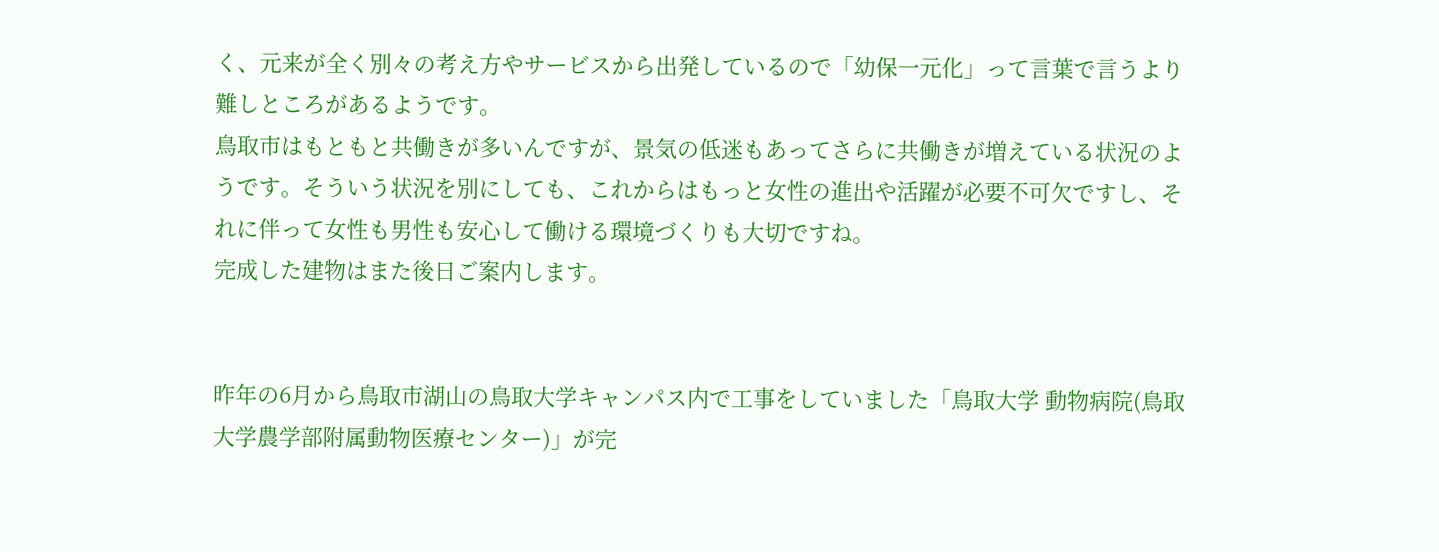く、元来が全く別々の考え方やサービスから出発しているので「幼保一元化」って言葉で言うより難しところがあるようです。
鳥取市はもともと共働きが多いんですが、景気の低迷もあってさらに共働きが増えている状況のようです。そういう状況を別にしても、これからはもっと女性の進出や活躍が必要不可欠ですし、それに伴って女性も男性も安心して働ける環境づくりも大切ですね。
完成した建物はまた後日ご案内します。


昨年の6月から鳥取市湖山の鳥取大学キャンパス内で工事をしていました「鳥取大学 動物病院(鳥取大学農学部附属動物医療センター)」が完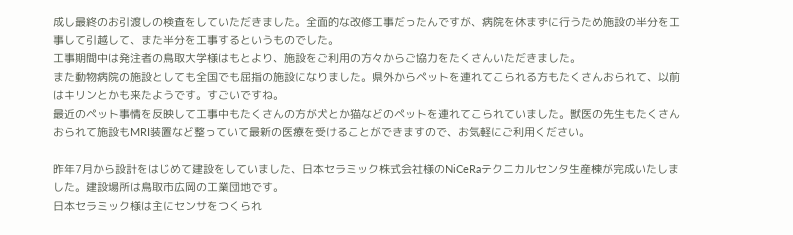成し最終のお引渡しの検査をしていただきました。全面的な改修工事だったんですが、病院を休まずに行うため施設の半分を工事して引越して、また半分を工事するというものでした。
工事期間中は発注者の鳥取大学様はもとより、施設をご利用の方々からご協力をたくさんいただきました。
また動物病院の施設としても全国でも屈指の施設になりました。県外からペットを連れてこられる方もたくさんおられて、以前はキリンとかも来たようです。すごいですね。
最近のペット事情を反映して工事中もたくさんの方が犬とか猫などのペットを連れてこられていました。獣医の先生もたくさんおられて施設もMRI装置など整っていて最新の医療を受けることができますので、お気軽にご利用ください。

昨年7月から設計をはじめて建設をしていました、日本セラミック株式会社様のNiCeRaテクニカルセンタ生産棟が完成いたしました。建設場所は鳥取市広岡の工業団地です。
日本セラミック様は主にセンサをつくられ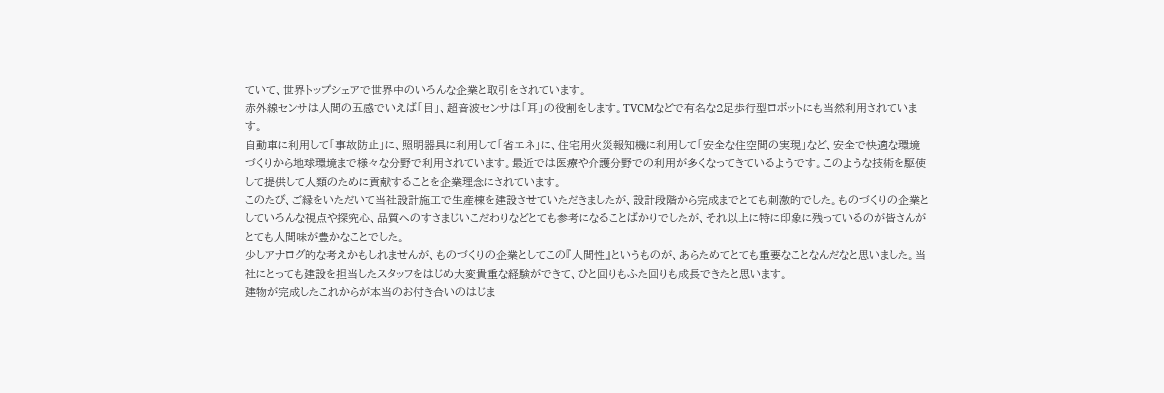ていて、世界トップシェアで世界中のいろんな企業と取引をされています。
赤外線センサは人間の五感でいえば「目」、超音波センサは「耳」の役割をします。TVCMなどで有名な2足歩行型ロボットにも当然利用されています。
自動車に利用して「事故防止」に、照明器具に利用して「省エネ」に、住宅用火災報知機に利用して「安全な住空間の実現」など、安全で快適な環境づくりから地球環境まで様々な分野で利用されています。最近では医療や介護分野での利用が多くなってきているようです。このような技術を駆使して提供して人類のために貢献することを企業理念にされています。
このたび、ご縁をいただいて当社設計施工で生産棟を建設させていただきましたが、設計段階から完成までとても刺激的でした。ものづくりの企業としていろんな視点や探究心、品質へのすさまじいこだわりなどとても参考になることばかりでしたが、それ以上に特に印象に残っているのが皆さんがとても人間味が豊かなことでした。
少しアナログ的な考えかもしれませんが、ものづくりの企業としてこの『人間性』というものが、あらためてとても重要なことなんだなと思いました。当社にとっても建設を担当したスタッフをはじめ大変貴重な経験ができて、ひと回りもふた回りも成長できたと思います。
建物が完成したこれからが本当のお付き合いのはじま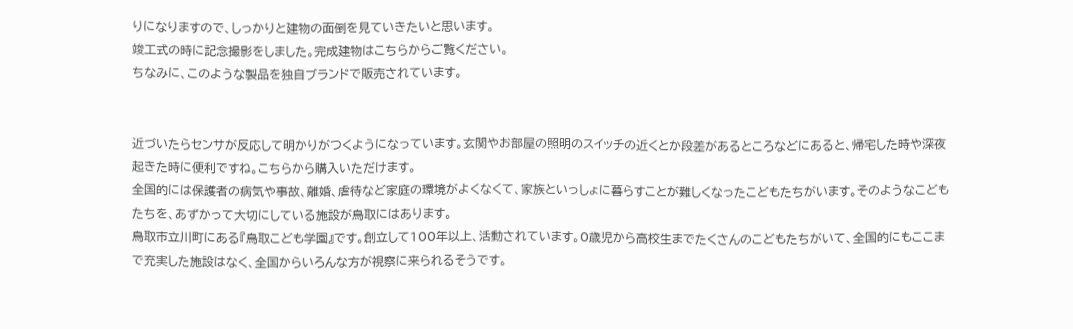りになりますので、しっかりと建物の面倒を見ていきたいと思います。
竣工式の時に記念撮影をしました。完成建物はこちらからご覧ください。
ちなみに、このような製品を独自ブランドで販売されています。


近づいたらセンサが反応して明かりがつくようになっています。玄関やお部屋の照明のスイッチの近くとか段差があるところなどにあると、帰宅した時や深夜起きた時に便利ですね。こちらから購入いただけます。
全国的には保護者の病気や事故、離婚、虐待など家庭の環境がよくなくて、家族といっしょに暮らすことが難しくなったこどもたちがいます。そのようなこどもたちを、あずかって大切にしている施設が鳥取にはあります。
鳥取市立川町にある『鳥取こども学園』です。創立して100年以上、活動されています。0歳児から高校生までたくさんのこどもたちがいて、全国的にもここまで充実した施設はなく、全国からいろんな方が視察に来られるそうです。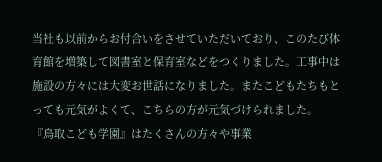当社も以前からお付合いをさせていただいており、このたび体育館を増築して図書室と保育室などをつくりました。工事中は施設の方々には大変お世話になりました。またこどもたちもとっても元気がよくて、こちらの方が元気づけられました。
『鳥取こども学園』はたくさんの方々や事業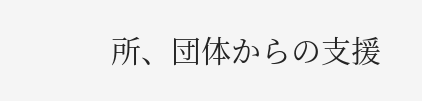所、団体からの支援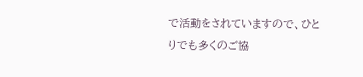で活動をされていますので、ひとりでも多くのご協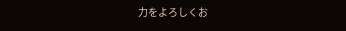力をよろしくお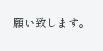願い致します。